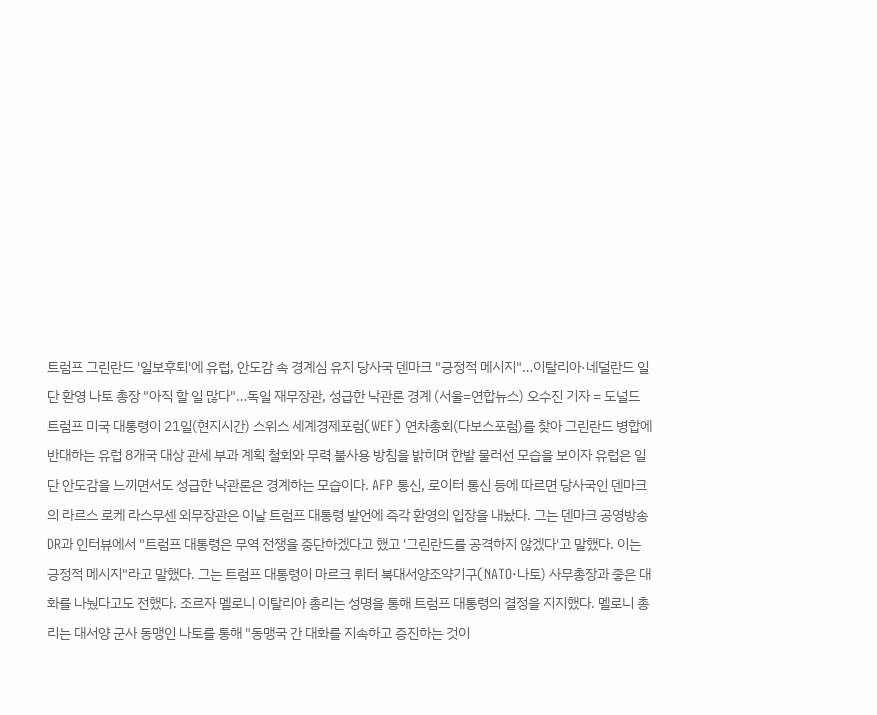트럼프 그린란드 '일보후퇴'에 유럽, 안도감 속 경계심 유지 당사국 덴마크 "긍정적 메시지"…이탈리아·네덜란드 일단 환영 나토 총장 "아직 할 일 많다"…독일 재무장관, 성급한 낙관론 경계 (서울=연합뉴스) 오수진 기자 = 도널드 트럼프 미국 대통령이 21일(현지시간) 스위스 세계경제포럼(WEF) 연차총회(다보스포럼)를 찾아 그린란드 병합에 반대하는 유럽 8개국 대상 관세 부과 계획 철회와 무력 불사용 방침을 밝히며 한발 물러선 모습을 보이자 유럽은 일단 안도감을 느끼면서도 성급한 낙관론은 경계하는 모습이다. AFP 통신, 로이터 통신 등에 따르면 당사국인 덴마크의 라르스 로케 라스무센 외무장관은 이날 트럼프 대통령 발언에 즉각 환영의 입장을 내놨다. 그는 덴마크 공영방송 DR과 인터뷰에서 "트럼프 대통령은 무역 전쟁을 중단하겠다고 했고 '그린란드를 공격하지 않겠다'고 말했다. 이는 긍정적 메시지"라고 말했다. 그는 트럼프 대통령이 마르크 뤼터 북대서양조약기구(NATO·나토) 사무총장과 좋은 대화를 나눴다고도 전했다. 조르자 멜로니 이탈리아 총리는 성명을 통해 트럼프 대통령의 결정을 지지했다. 멜로니 총리는 대서양 군사 동맹인 나토를 통해 "동맹국 간 대화를 지속하고 증진하는 것이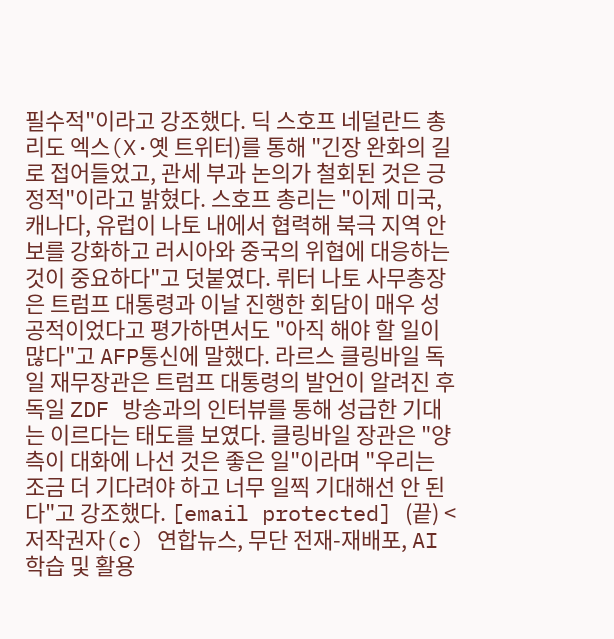필수적"이라고 강조했다. 딕 스호프 네덜란드 총리도 엑스(X·옛 트위터)를 통해 "긴장 완화의 길로 접어들었고, 관세 부과 논의가 철회된 것은 긍정적"이라고 밝혔다. 스호프 총리는 "이제 미국, 캐나다, 유럽이 나토 내에서 협력해 북극 지역 안보를 강화하고 러시아와 중국의 위협에 대응하는 것이 중요하다"고 덧붙였다. 뤼터 나토 사무총장은 트럼프 대통령과 이날 진행한 회담이 매우 성공적이었다고 평가하면서도 "아직 해야 할 일이 많다"고 AFP통신에 말했다. 라르스 클링바일 독일 재무장관은 트럼프 대통령의 발언이 알려진 후 독일 ZDF 방송과의 인터뷰를 통해 성급한 기대는 이르다는 태도를 보였다. 클링바일 장관은 "양측이 대화에 나선 것은 좋은 일"이라며 "우리는 조금 더 기다려야 하고 너무 일찍 기대해선 안 된다"고 강조했다. [email protected] (끝) <저작권자(c) 연합뉴스, 무단 전재-재배포, AI 학습 및 활용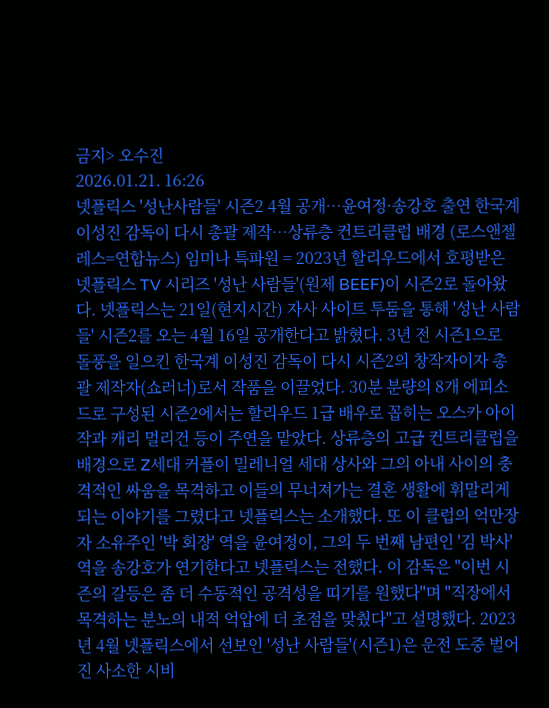금지> 오수진
2026.01.21. 16:26
넷플릭스 '성난사람들' 시즌2 4월 공개…윤여정·송강호 출연 한국계 이성진 감독이 다시 총괄 제작…상류층 컨트리클럽 배경 (로스앤젤레스=연합뉴스) 임미나 특파원 = 2023년 할리우드에서 호평받은 넷플릭스 TV 시리즈 '성난 사람들'(원제 BEEF)이 시즌2로 돌아왔다. 넷플릭스는 21일(현지시간) 자사 사이트 투둠을 통해 '성난 사람들' 시즌2를 오는 4월 16일 공개한다고 밝혔다. 3년 전 시즌1으로 돌풍을 일으킨 한국계 이성진 감독이 다시 시즌2의 창작자이자 총괄 제작자(쇼러너)로서 작품을 이끌었다. 30분 분량의 8개 에피소드로 구성된 시즌2에서는 할리우드 1급 배우로 꼽히는 오스카 아이작과 캐리 멀리건 등이 주연을 맡았다. 상류층의 고급 컨트리클럽을 배경으로 Z세대 커플이 밀레니얼 세대 상사와 그의 아내 사이의 충격적인 싸움을 목격하고 이들의 무너져가는 결혼 생활에 휘말리게 되는 이야기를 그렸다고 넷플릭스는 소개했다. 또 이 클럽의 억만장자 소유주인 '박 회장' 역을 윤여정이, 그의 두 번째 남편인 '김 박사' 역을 송강호가 연기한다고 넷플릭스는 전했다. 이 감독은 "이번 시즌의 갈등은 좀 더 수동적인 공격성을 띠기를 원했다"며 "직장에서 목격하는 분노의 내적 억압에 더 초점을 맞췄다"고 설명했다. 2023년 4월 넷플릭스에서 선보인 '성난 사람들'(시즌1)은 운전 도중 벌어진 사소한 시비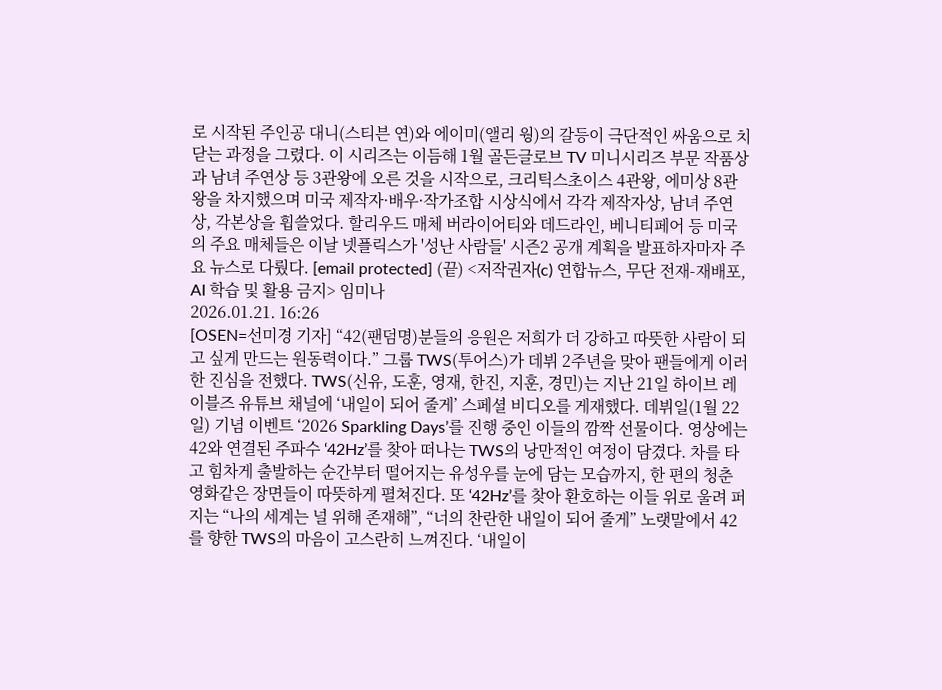로 시작된 주인공 대니(스티븐 연)와 에이미(앨리 웡)의 갈등이 극단적인 싸움으로 치닫는 과정을 그렸다. 이 시리즈는 이듬해 1월 골든글로브 TV 미니시리즈 부문 작품상과 남녀 주연상 등 3관왕에 오른 것을 시작으로, 크리틱스초이스 4관왕, 에미상 8관왕을 차지했으며 미국 제작자·배우·작가조합 시상식에서 각각 제작자상, 남녀 주연상, 각본상을 휩쓸었다. 할리우드 매체 버라이어티와 데드라인, 베니티페어 등 미국의 주요 매체들은 이날 넷플릭스가 '성난 사람들' 시즌2 공개 계획을 발표하자마자 주요 뉴스로 다뤘다. [email protected] (끝) <저작권자(c) 연합뉴스, 무단 전재-재배포, AI 학습 및 활용 금지> 임미나
2026.01.21. 16:26
[OSEN=선미경 기자] “42(팬덤명)분들의 응원은 저희가 더 강하고 따뜻한 사람이 되고 싶게 만드는 원동력이다.” 그룹 TWS(투어스)가 데뷔 2주년을 맞아 팬들에게 이러한 진심을 전했다. TWS(신유, 도훈, 영재, 한진, 지훈, 경민)는 지난 21일 하이브 레이블즈 유튜브 채널에 ‘내일이 되어 줄게’ 스페셜 비디오를 게재했다. 데뷔일(1월 22일) 기념 이벤트 ‘2026 Sparkling Days’를 진행 중인 이들의 깜짝 선물이다. 영상에는 42와 연결된 주파수 ‘42Hz’를 찾아 떠나는 TWS의 낭만적인 여정이 담겼다. 차를 타고 힘차게 출발하는 순간부터 떨어지는 유성우를 눈에 담는 모습까지, 한 편의 청춘 영화같은 장면들이 따뜻하게 펼쳐진다. 또 ‘42Hz’를 찾아 환호하는 이들 위로 울려 퍼지는 “나의 세계는 널 위해 존재해”, “너의 찬란한 내일이 되어 줄게” 노랫말에서 42를 향한 TWS의 마음이 고스란히 느껴진다. ‘내일이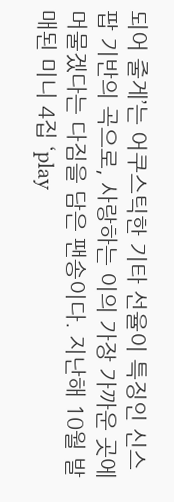되어 줄게’는 어쿠스틱한 기타 선율이 특징인 신스 팝 기반의 곡으로, 사랑하는 이의 가장 가까운 곳에 머물겠다는 다짐을 담은 팬송이다. 지난해 10월 발매된 미니 4집 ‘play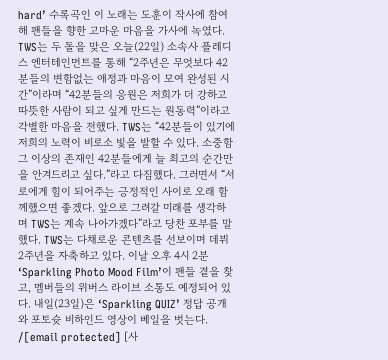hard’ 수록곡인 이 노래는 도훈이 작사에 참여해 팬들을 향한 고마운 마음을 가사에 녹였다. TWS는 두 돌을 맞은 오늘(22일) 소속사 플레디스 엔터테인먼트를 통해 “2주년은 무엇보다 42분들의 변함없는 애정과 마음이 모여 완성된 시간”이라며 “42분들의 응원은 저희가 더 강하고 따뜻한 사람이 되고 싶게 만드는 원동력”이라고 각별한 마음을 전했다. TWS는 “42분들이 있기에 저희의 노력이 비로소 빛을 발할 수 있다. 소중함 그 이상의 존재인 42분들에게 늘 최고의 순간만을 안겨드리고 싶다.”라고 다짐했다. 그러면서 “서로에게 힘이 되어주는 긍정적인 사이로 오래 함께했으면 좋겠다. 앞으로 그려갈 미래를 생각하며 TWS는 계속 나아가겠다”라고 당찬 포부를 말했다. TWS는 다채로운 콘텐츠를 선보이며 데뷔 2주년을 자축하고 있다. 이날 오후 4시 2분 ‘Sparkling Photo Mood Film’이 팬들 곁을 찾고, 멤버들의 위버스 라이브 소통도 예정되어 있다. 내일(23일)은 ‘Sparkling QUIZ’ 정답 공개와 포토슛 비하인드 영상이 베일을 벗는다. /[email protected] [사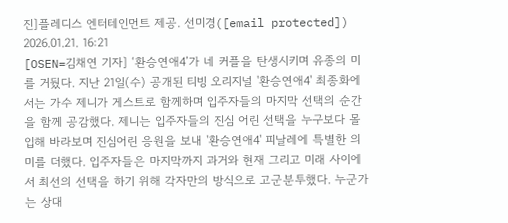진]플레디스 엔터테인먼트 제공. 선미경([email protected])
2026.01.21. 16:21
[OSEN=김채연 기자] ‘환승연애4’가 네 커플을 탄생시키며 유종의 미를 거뒀다. 지난 21일(수) 공개된 티빙 오리지널 '환승연애4' 최종화에서는 가수 제니가 게스트로 함께하며 입주자들의 마지막 선택의 순간을 함께 공감했다. 제니는 입주자들의 진심 어린 선택을 누구보다 몰입해 바라보며 진심어린 응원을 보내 '환승연애4' 피날레에 특별한 의미를 더했다. 입주자들은 마지막까지 과거와 현재 그리고 미래 사이에서 최선의 선택을 하기 위해 각자만의 방식으로 고군분투했다. 누군가는 상대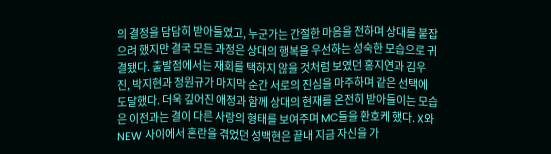의 결정을 담담히 받아들였고, 누군가는 간절한 마음을 전하며 상대를 붙잡으려 했지만 결국 모든 과정은 상대의 행복을 우선하는 성숙한 모습으로 귀결됐다. 출발점에서는 재회를 택하지 않을 것처럼 보였던 홍지연과 김우진, 박지현과 정원규가 마지막 순간 서로의 진심을 마주하며 같은 선택에 도달했다. 더욱 깊어진 애정과 함께 상대의 현재를 온전히 받아들이는 모습은 이전과는 결이 다른 사랑의 형태를 보여주며 MC들을 환호케 했다. X와 NEW 사이에서 혼란을 겪었던 성백현은 끝내 지금 자신을 가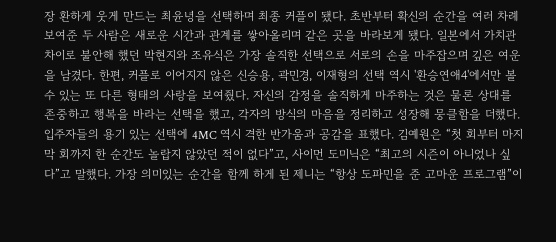장 환하게 웃게 만드는 최윤녕을 선택하며 최종 커플이 됐다. 초반부터 확신의 순간을 여러 차례 보여준 두 사람은 새로운 시간과 관계를 쌓아올리며 같은 곳을 바라보게 됐다. 일본에서 가치관 차이로 불안해 했던 박현지와 조유식은 가장 솔직한 선택으로 서로의 손을 마주잡으며 깊은 여운을 남겼다. 한편, 커플로 이어지지 않은 신승용, 곽민경, 이재형의 선택 역시 '환승연애4'에서만 볼 수 있는 또 다른 형태의 사랑을 보여줬다. 자신의 감정을 솔직하게 마주하는 것은 물론 상대를 존중하고 행복을 바라는 선택을 했고, 각자의 방식의 마음을 정리하고 성장해 뭉클함을 더했다. 입주자들의 용기 있는 선택에 4MC 역시 격한 반가움과 공감을 표했다. 김예원은 “첫 회부터 마지막 회까지 한 순간도 놀랍지 않았던 적이 없다”고, 사이먼 도미닉은 “최고의 시즌이 아니었나 싶다”고 말했다. 가장 의미있는 순간을 함께 하게 된 제니는 “항상 도파민을 준 고마운 프로그램”이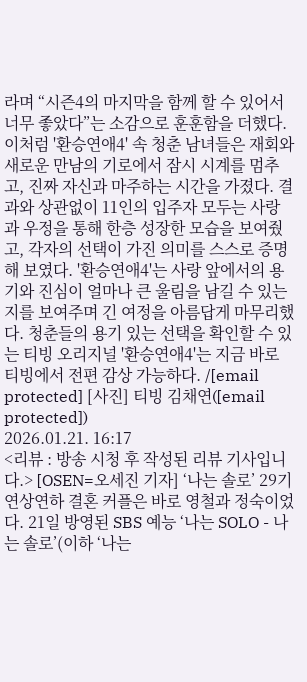라며 “시즌4의 마지막을 함께 할 수 있어서 너무 좋았다”는 소감으로 훈훈함을 더했다. 이처럼 '환승연애4' 속 청춘 남녀들은 재회와 새로운 만남의 기로에서 잠시 시계를 멈추고, 진짜 자신과 마주하는 시간을 가졌다. 결과와 상관없이 11인의 입주자 모두는 사랑과 우정을 통해 한층 성장한 모습을 보여줬고, 각자의 선택이 가진 의미를 스스로 증명해 보였다. '환승연애4'는 사랑 앞에서의 용기와 진심이 얼마나 큰 울림을 남길 수 있는지를 보여주며 긴 여정을 아름답게 마무리했다. 청춘들의 용기 있는 선택을 확인할 수 있는 티빙 오리지널 '환승연애4'는 지금 바로 티빙에서 전편 감상 가능하다. /[email protected] [사진] 티빙 김채연([email protected])
2026.01.21. 16:17
<리뷰 : 방송 시청 후 작성된 리뷰 기사입니다.> [OSEN=오세진 기자] ‘나는 솔로’ 29기 연상연하 결혼 커플은 바로 영철과 정숙이었다. 21일 방영된 SBS 예능 ‘나는 SOLO - 나는 솔로’(이하 ‘나는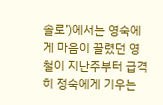솔로’)에서는 영숙에게 마음이 끌렸던 영철이 지난주부터 급격히 정숙에게 기우는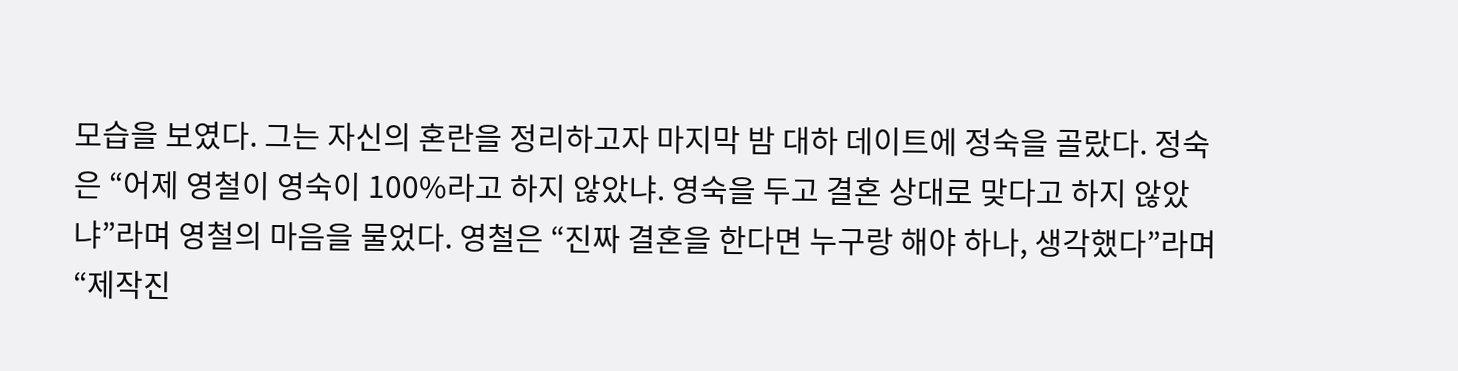모습을 보였다. 그는 자신의 혼란을 정리하고자 마지막 밤 대하 데이트에 정숙을 골랐다. 정숙은 “어제 영철이 영숙이 100%라고 하지 않았냐. 영숙을 두고 결혼 상대로 맞다고 하지 않았냐”라며 영철의 마음을 물었다. 영철은 “진짜 결혼을 한다면 누구랑 해야 하나, 생각했다”라며 “제작진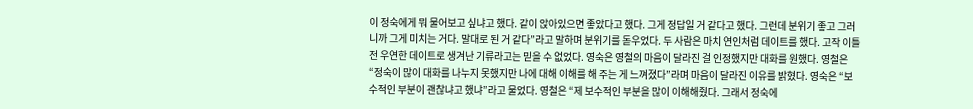이 정숙에게 뭐 물어보고 싶냐고 했다. 같이 앉아있으면 좋았다고 했다. 그게 정답일 거 같다고 했다. 그런데 분위기 좋고 그러니까 그게 미치는 거다. 말대로 된 거 같다”라고 말하며 분위기를 돋우었다. 두 사람은 마치 연인처럼 데이트를 했다. 고작 이틀 전 우연한 데이트로 생겨난 기류라고는 믿을 수 없었다. 영숙은 영철의 마음이 달라진 걸 인정했지만 대화를 원했다. 영철은 “정숙이 많이 대화를 나누지 못했지만 나에 대해 이해를 해 주는 게 느껴졌다”라며 마음이 달라진 이유를 밝혔다. 영숙은 “보수적인 부분이 괜찮냐고 했냐”라고 물었다. 영철은 “제 보수적인 부분을 많이 이해해줬다. 그래서 정숙에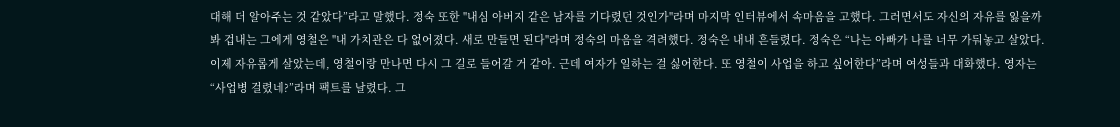대해 더 알아주는 것 같았다”라고 말했다. 정숙 또한 "내심 아버지 같은 남자를 기다렸던 것인가"라며 마지막 인터뷰에서 속마음을 고했다. 그러면서도 자신의 자유를 잃을까 봐 겁내는 그에게 영철은 "내 가치관은 다 없어졌다. 새로 만들면 된다"라며 정숙의 마음을 격려했다. 정숙은 내내 흔들렸다. 정숙은 “나는 아빠가 나를 너무 가둬놓고 살았다. 이제 자유롭게 살았는데, 영철이랑 만나면 다시 그 길로 들어갈 거 같아. 근데 여자가 일하는 걸 싫어한다. 또 영철이 사업을 하고 싶어한다”라며 여성들과 대화했다. 영자는 “사업병 걸렸네?”라며 팩트를 날렸다. 그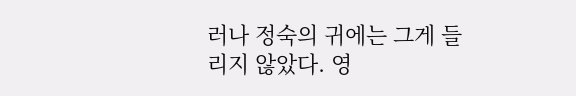러나 정숙의 귀에는 그게 들리지 않았다. 영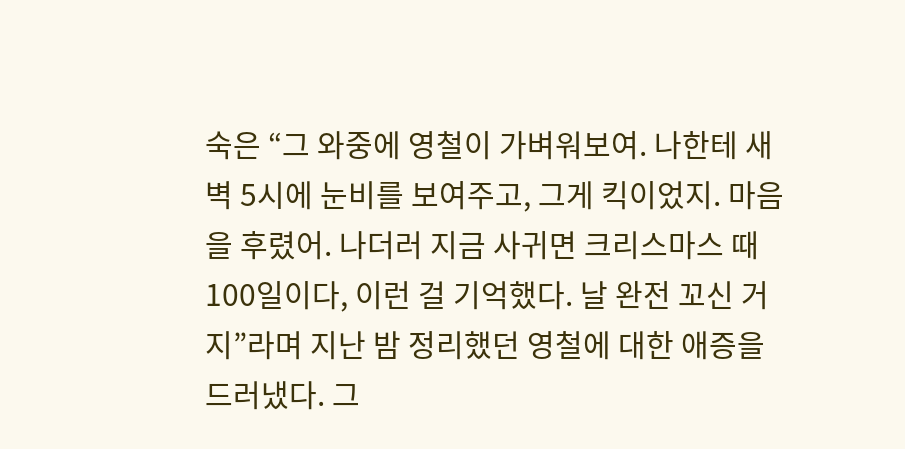숙은 “그 와중에 영철이 가벼워보여. 나한테 새벽 5시에 눈비를 보여주고, 그게 킥이었지. 마음을 후렸어. 나더러 지금 사귀면 크리스마스 때 100일이다, 이런 걸 기억했다. 날 완전 꼬신 거지”라며 지난 밤 정리했던 영철에 대한 애증을 드러냈다. 그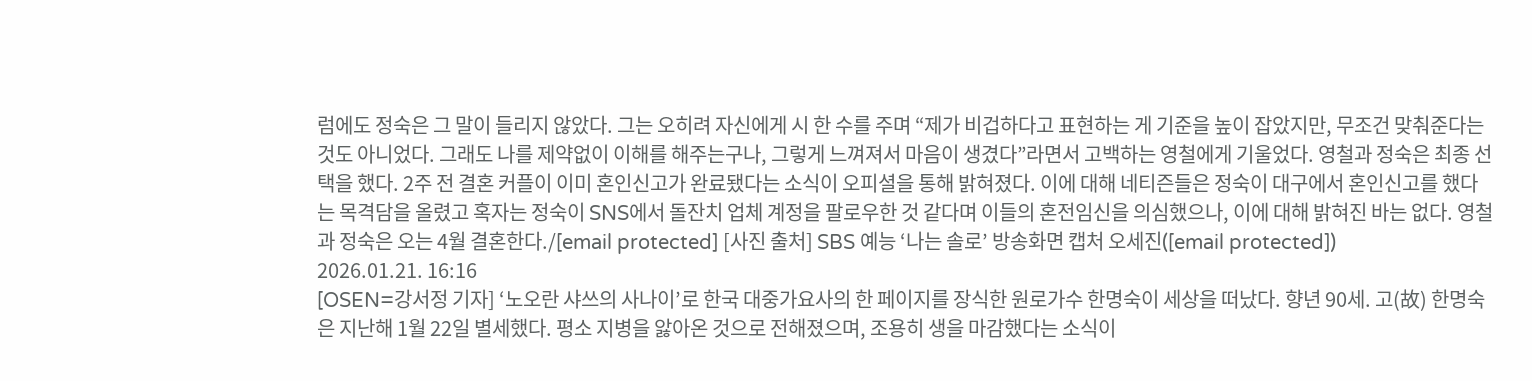럼에도 정숙은 그 말이 들리지 않았다. 그는 오히려 자신에게 시 한 수를 주며 “제가 비겁하다고 표현하는 게 기준을 높이 잡았지만, 무조건 맞춰준다는 것도 아니었다. 그래도 나를 제약없이 이해를 해주는구나, 그렇게 느껴져서 마음이 생겼다”라면서 고백하는 영철에게 기울었다. 영철과 정숙은 최종 선택을 했다. 2주 전 결혼 커플이 이미 혼인신고가 완료됐다는 소식이 오피셜을 통해 밝혀졌다. 이에 대해 네티즌들은 정숙이 대구에서 혼인신고를 했다는 목격담을 올렸고 혹자는 정숙이 SNS에서 돌잔치 업체 계정을 팔로우한 것 같다며 이들의 혼전임신을 의심했으나, 이에 대해 밝혀진 바는 없다. 영철과 정숙은 오는 4월 결혼한다./[email protected] [사진 출처] SBS 예능 ‘나는 솔로’ 방송화면 캡처 오세진([email protected])
2026.01.21. 16:16
[OSEN=강서정 기자] ‘노오란 샤쓰의 사나이’로 한국 대중가요사의 한 페이지를 장식한 원로가수 한명숙이 세상을 떠났다. 향년 90세. 고(故) 한명숙은 지난해 1월 22일 별세했다. 평소 지병을 앓아온 것으로 전해졌으며, 조용히 생을 마감했다는 소식이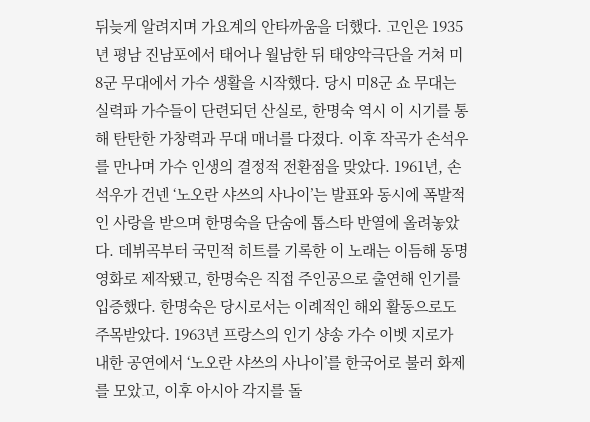뒤늦게 알려지며 가요계의 안타까움을 더했다. 고인은 1935년 평남 진남포에서 태어나 월남한 뒤 태양악극단을 거쳐 미8군 무대에서 가수 생활을 시작했다. 당시 미8군 쇼 무대는 실력파 가수들이 단련되던 산실로, 한명숙 역시 이 시기를 통해 탄탄한 가창력과 무대 매너를 다졌다. 이후 작곡가 손석우를 만나며 가수 인생의 결정적 전환점을 맞았다. 1961년, 손석우가 건넨 ‘노오란 샤쓰의 사나이’는 발표와 동시에 폭발적인 사랑을 받으며 한명숙을 단숨에 톱스타 반열에 올려놓았다. 데뷔곡부터 국민적 히트를 기록한 이 노래는 이듬해 동명 영화로 제작됐고, 한명숙은 직접 주인공으로 출연해 인기를 입증했다. 한명숙은 당시로서는 이례적인 해외 활동으로도 주목받았다. 1963년 프랑스의 인기 샹송 가수 이벳 지로가 내한 공연에서 ‘노오란 샤쓰의 사나이’를 한국어로 불러 화제를 모았고, 이후 아시아 각지를 돌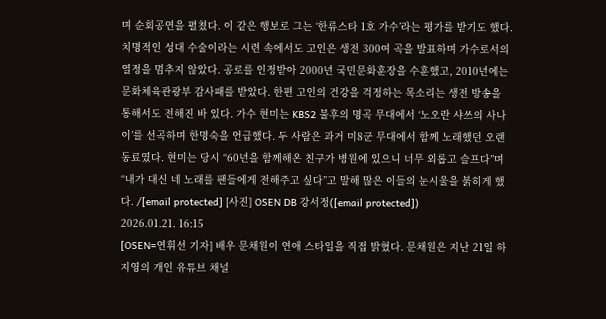며 순회공연을 펼쳤다. 이 같은 행보로 그는 ‘한류스타 1호 가수’라는 평가를 받기도 했다. 치명적인 성대 수술이라는 시련 속에서도 고인은 생전 300여 곡을 발표하며 가수로서의 열정을 멈추지 않았다. 공로를 인정받아 2000년 국민문화훈장을 수훈했고, 2010년에는 문화체육관광부 감사패를 받았다. 한편 고인의 건강을 걱정하는 목소리는 생전 방송을 통해서도 전해진 바 있다. 가수 현미는 KBS2 불후의 명곡 무대에서 ‘노오란 샤쓰의 사나이’를 선곡하며 한명숙을 언급했다. 두 사람은 과거 미8군 무대에서 함께 노래했던 오랜 동료였다. 현미는 당시 “60년을 함께해온 친구가 병원에 있으니 너무 외롭고 슬프다”며 “내가 대신 네 노래를 팬들에게 전해주고 싶다”고 말해 많은 이들의 눈시울을 붉히게 했다. /[email protected] [사진] OSEN DB 강서정([email protected])
2026.01.21. 16:15
[OSEN=연휘선 기자] 배우 문채원이 연애 스타일을 직접 밝혔다. 문채원은 지난 21일 하지영의 개인 유튜브 채널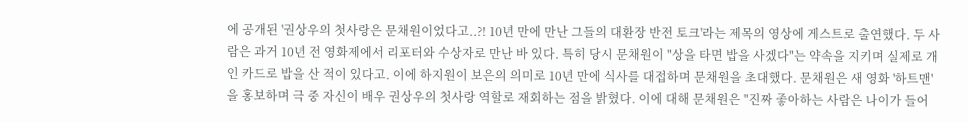에 공개된 '권상우의 첫사랑은 문채원이었다고..?! 10년 만에 만난 그들의 대환장 반전 토크'라는 제목의 영상에 게스트로 출연했다. 두 사람은 과거 10년 전 영화제에서 리포터와 수상자로 만난 바 있다. 특히 당시 문채원이 "상을 타면 밥을 사겠다"는 약속을 지키며 실제로 개인 카드로 밥을 산 적이 있다고. 이에 하지원이 보은의 의미로 10년 만에 식사를 대접하며 문채원을 초대했다. 문채원은 새 영화 '하트맨'을 홍보하며 극 중 자신이 배우 권상우의 첫사랑 역할로 재회하는 점을 밝혔다. 이에 대해 문채원은 "진짜 좋아하는 사람은 나이가 들어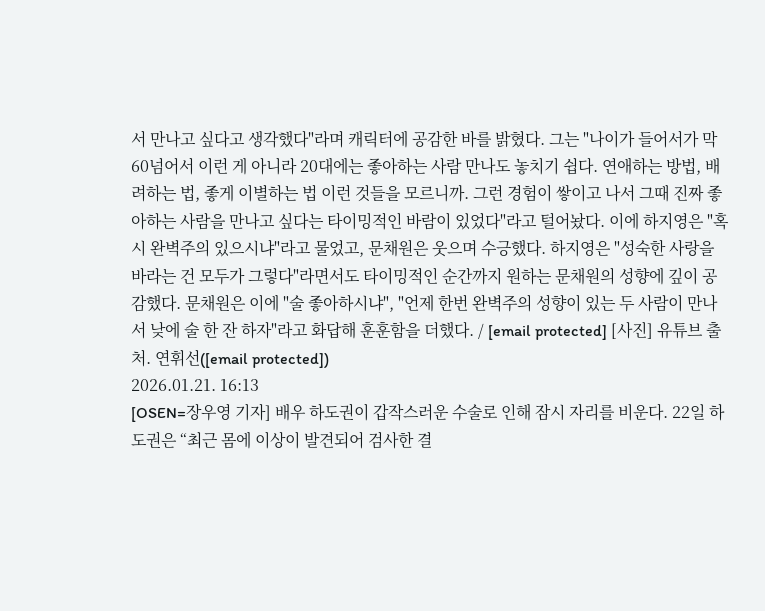서 만나고 싶다고 생각했다"라며 캐릭터에 공감한 바를 밝혔다. 그는 "나이가 들어서가 막 60넘어서 이런 게 아니라 20대에는 좋아하는 사람 만나도 놓치기 쉽다. 연애하는 방법, 배려하는 법, 좋게 이별하는 법 이런 것들을 모르니까. 그런 경험이 쌓이고 나서 그때 진짜 좋아하는 사람을 만나고 싶다는 타이밍적인 바람이 있었다"라고 털어놨다. 이에 하지영은 "혹시 완벽주의 있으시냐"라고 물었고, 문채원은 웃으며 수긍했다. 하지영은 "성숙한 사랑을 바라는 건 모두가 그렇다"라면서도 타이밍적인 순간까지 원하는 문채원의 성향에 깊이 공감했다. 문채원은 이에 "술 좋아하시냐", "언제 한번 완벽주의 성향이 있는 두 사람이 만나서 낮에 술 한 잔 하자"라고 화답해 훈훈함을 더했다. / [email protected] [사진] 유튜브 출처. 연휘선([email protected])
2026.01.21. 16:13
[OSEN=장우영 기자] 배우 하도권이 갑작스러운 수술로 인해 잠시 자리를 비운다. 22일 하도권은 “최근 몸에 이상이 발견되어 검사한 결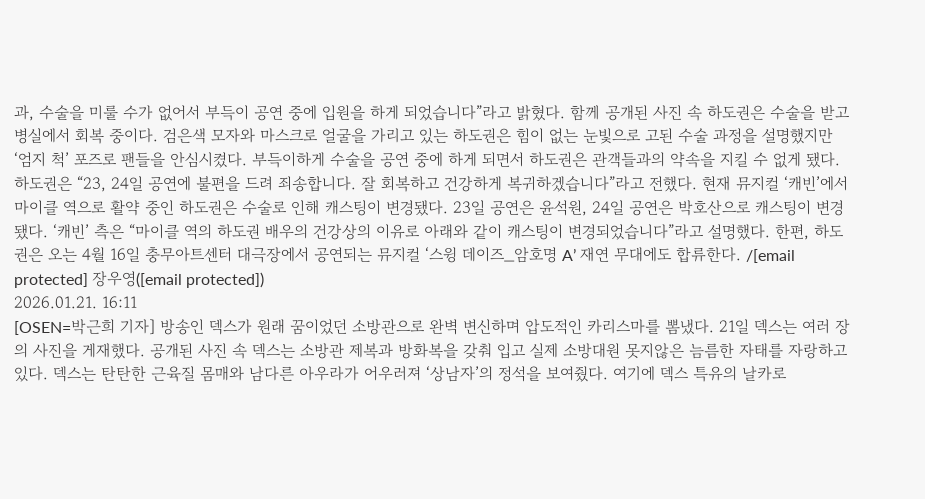과, 수술을 미룰 수가 없어서 부득이 공연 중에 입원을 하게 되었습니다”라고 밝혔다. 함께 공개된 사진 속 하도권은 수술을 받고 병실에서 회복 중이다. 검은색 모자와 마스크로 얼굴을 가리고 있는 하도권은 힘이 없는 눈빛으로 고된 수술 과정을 설명했지만 ‘엄지 척’ 포즈로 팬들을 안심시켰다. 부득이하게 수술을 공연 중에 하게 되면서 하도권은 관객들과의 약속을 지킬 수 없게 됐다. 하도권은 “23, 24일 공연에 불편을 드려 죄송합니다. 잘 회복하고 건강하게 복귀하겠습니다”라고 전했다. 현재 뮤지컬 ‘캐빈’에서 마이클 역으로 활약 중인 하도권은 수술로 인해 캐스팅이 변경됐다. 23일 공연은 윤석원, 24일 공연은 박호산으로 캐스팅이 변경됐다. ‘캐빈’ 측은 “마이클 역의 하도권 배우의 건강상의 이유로 아래와 같이 캐스팅이 변경되었습니다”라고 설명했다. 한편, 하도권은 오는 4월 16일 충무아트센터 대극장에서 공연되는 뮤지컬 ‘스윙 데이즈_암호명 A’ 재연 무대에도 합류한다. /[email protected] 장우영([email protected])
2026.01.21. 16:11
[OSEN=박근희 기자] 방송인 덱스가 원래 꿈이었던 소방관으로 완벽 변신하며 압도적인 카리스마를 뽐냈다. 21일 덱스는 여러 장의 사진을 게재했다. 공개된 사진 속 덱스는 소방관 제복과 방화복을 갖춰 입고 실제 소방대원 못지않은 늠름한 자태를 자랑하고 있다. 덱스는 탄탄한 근육질 몸매와 남다른 아우라가 어우러져 ‘상남자’의 정석을 보여줬다. 여기에 덱스 특유의 날카로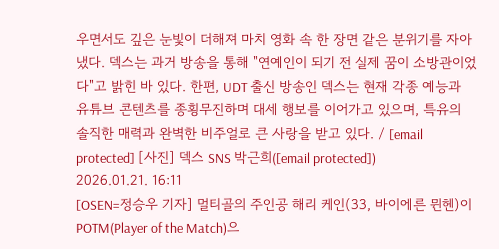우면서도 깊은 눈빛이 더해져 마치 영화 속 한 장면 같은 분위기를 자아냈다. 덱스는 과거 방송을 통해 "연예인이 되기 전 실제 꿈이 소방관이었다"고 밝힌 바 있다. 한편, UDT 출신 방송인 덱스는 현재 각종 예능과 유튜브 콘텐츠를 종횡무진하며 대세 행보를 이어가고 있으며, 특유의 솔직한 매력과 완벽한 비주얼로 큰 사랑을 받고 있다. / [email protected] [사진] 덱스 SNS 박근희([email protected])
2026.01.21. 16:11
[OSEN=정승우 기자] 멀티골의 주인공 해리 케인(33, 바이에른 뮌헨)이 POTM(Player of the Match)으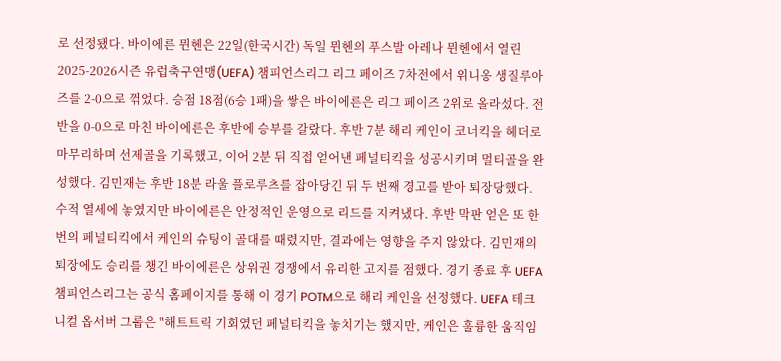로 선정됐다. 바이에른 뮌헨은 22일(한국시간) 독일 뮌헨의 푸스발 아레나 뮌헨에서 열린 2025-2026시즌 유럽축구연맹(UEFA) 챔피언스리그 리그 페이즈 7차전에서 위니옹 생질루아즈를 2-0으로 꺾었다. 승점 18점(6승 1패)을 쌓은 바이에른은 리그 페이즈 2위로 올라섰다. 전반을 0-0으로 마친 바이에른은 후반에 승부를 갈랐다. 후반 7분 해리 케인이 코너킥을 헤더로 마무리하며 선제골을 기록했고, 이어 2분 뒤 직접 얻어낸 페널티킥을 성공시키며 멀티골을 완성했다. 김민재는 후반 18분 라울 플로루츠를 잡아당긴 뒤 두 번째 경고를 받아 퇴장당했다. 수적 열세에 놓였지만 바이에른은 안정적인 운영으로 리드를 지켜냈다. 후반 막판 얻은 또 한 번의 페널티킥에서 케인의 슈팅이 골대를 때렸지만, 결과에는 영향을 주지 않았다. 김민재의 퇴장에도 승리를 챙긴 바이에른은 상위권 경쟁에서 유리한 고지를 점했다. 경기 종료 후 UEFA 챔피언스리그는 공식 홈페이지를 통해 이 경기 POTM으로 해리 케인을 선정했다. UEFA 테크니컬 옵서버 그룹은 "해트트릭 기회였던 페널티킥을 놓치기는 했지만, 케인은 훌륭한 움직임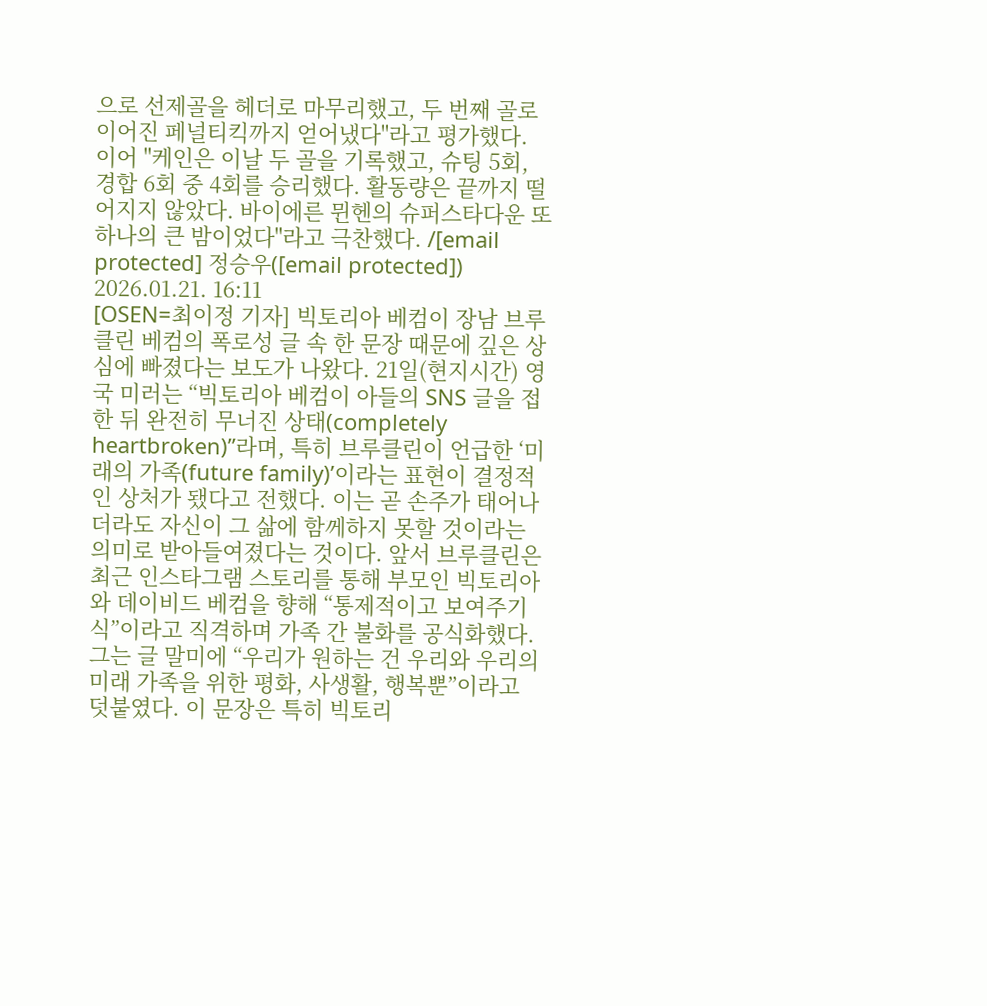으로 선제골을 헤더로 마무리했고, 두 번째 골로 이어진 페널티킥까지 얻어냈다"라고 평가했다. 이어 "케인은 이날 두 골을 기록했고, 슈팅 5회, 경합 6회 중 4회를 승리했다. 활동량은 끝까지 떨어지지 않았다. 바이에른 뮌헨의 슈퍼스타다운 또 하나의 큰 밤이었다"라고 극찬했다. /[email protected] 정승우([email protected])
2026.01.21. 16:11
[OSEN=최이정 기자] 빅토리아 베컴이 장남 브루클린 베컴의 폭로성 글 속 한 문장 때문에 깊은 상심에 빠졌다는 보도가 나왔다. 21일(현지시간) 영국 미러는 “빅토리아 베컴이 아들의 SNS 글을 접한 뒤 완전히 무너진 상태(completely heartbroken)”라며, 특히 브루클린이 언급한 ‘미래의 가족(future family)’이라는 표현이 결정적인 상처가 됐다고 전했다. 이는 곧 손주가 태어나더라도 자신이 그 삶에 함께하지 못할 것이라는 의미로 받아들여졌다는 것이다. 앞서 브루클린은 최근 인스타그램 스토리를 통해 부모인 빅토리아와 데이비드 베컴을 향해 “통제적이고 보여주기식”이라고 직격하며 가족 간 불화를 공식화했다. 그는 글 말미에 “우리가 원하는 건 우리와 우리의 미래 가족을 위한 평화, 사생활, 행복뿐”이라고 덧붙였다. 이 문장은 특히 빅토리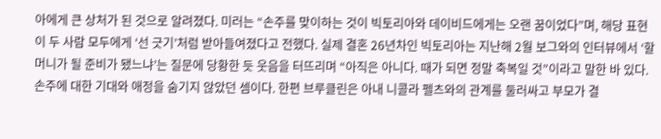아에게 큰 상처가 된 것으로 알려졌다. 미러는 “손주를 맞이하는 것이 빅토리아와 데이비드에게는 오랜 꿈이었다”며, 해당 표현이 두 사람 모두에게 ‘선 긋기’처럼 받아들여졌다고 전했다. 실제 결혼 26년차인 빅토리아는 지난해 2월 보그와의 인터뷰에서 ‘할머니가 될 준비가 됐느냐’는 질문에 당황한 듯 웃음을 터뜨리며 “아직은 아니다. 때가 되면 정말 축복일 것”이라고 말한 바 있다. 손주에 대한 기대와 애정을 숨기지 않았던 셈이다. 한편 브루클린은 아내 니콜라 펠츠와의 관계를 둘러싸고 부모가 결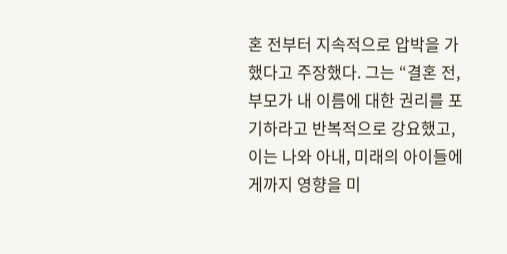혼 전부터 지속적으로 압박을 가했다고 주장했다. 그는 “결혼 전, 부모가 내 이름에 대한 권리를 포기하라고 반복적으로 강요했고, 이는 나와 아내, 미래의 아이들에게까지 영향을 미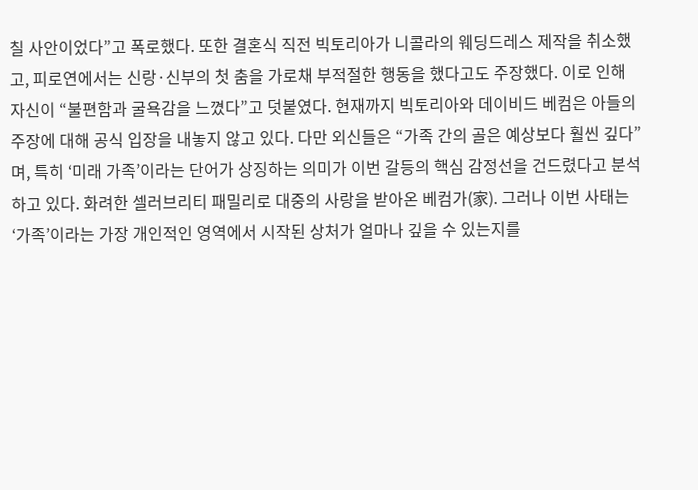칠 사안이었다”고 폭로했다. 또한 결혼식 직전 빅토리아가 니콜라의 웨딩드레스 제작을 취소했고, 피로연에서는 신랑·신부의 첫 춤을 가로채 부적절한 행동을 했다고도 주장했다. 이로 인해 자신이 “불편함과 굴욕감을 느꼈다”고 덧붙였다. 현재까지 빅토리아와 데이비드 베컴은 아들의 주장에 대해 공식 입장을 내놓지 않고 있다. 다만 외신들은 “가족 간의 골은 예상보다 훨씬 깊다”며, 특히 ‘미래 가족’이라는 단어가 상징하는 의미가 이번 갈등의 핵심 감정선을 건드렸다고 분석하고 있다. 화려한 셀러브리티 패밀리로 대중의 사랑을 받아온 베컴가(家). 그러나 이번 사태는 ‘가족’이라는 가장 개인적인 영역에서 시작된 상처가 얼마나 깊을 수 있는지를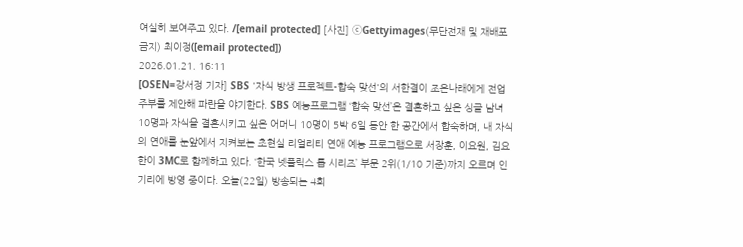여실히 보여주고 있다. /[email protected] [사진] ⓒGettyimages(무단전재 및 재배포 금지) 최이정([email protected])
2026.01.21. 16:11
[OSEN=강서정 기자] SBS '자식 방생 프로젝트-합숙 맞선'의 서한결이 조은나래에게 전업주부를 제안해 파란을 야기한다. SBS 예능프로그램 ‘합숙 맞선’은 결혼하고 싶은 싱글 남녀 10명과 자식을 결혼시키고 싶은 어머니 10명이 5박 6일 동안 한 공간에서 합숙하며, 내 자식의 연애를 눈앞에서 지켜보는 초현실 리얼리티 연애 예능 프로그램으로 서장훈, 이요원, 김요한이 3MC로 함께하고 있다. ‘한국 넷플릭스 톱 시리즈’ 부문 2위(1/10 기준)까지 오르며 인기리에 방영 중이다. 오늘(22일) 방송되는 4회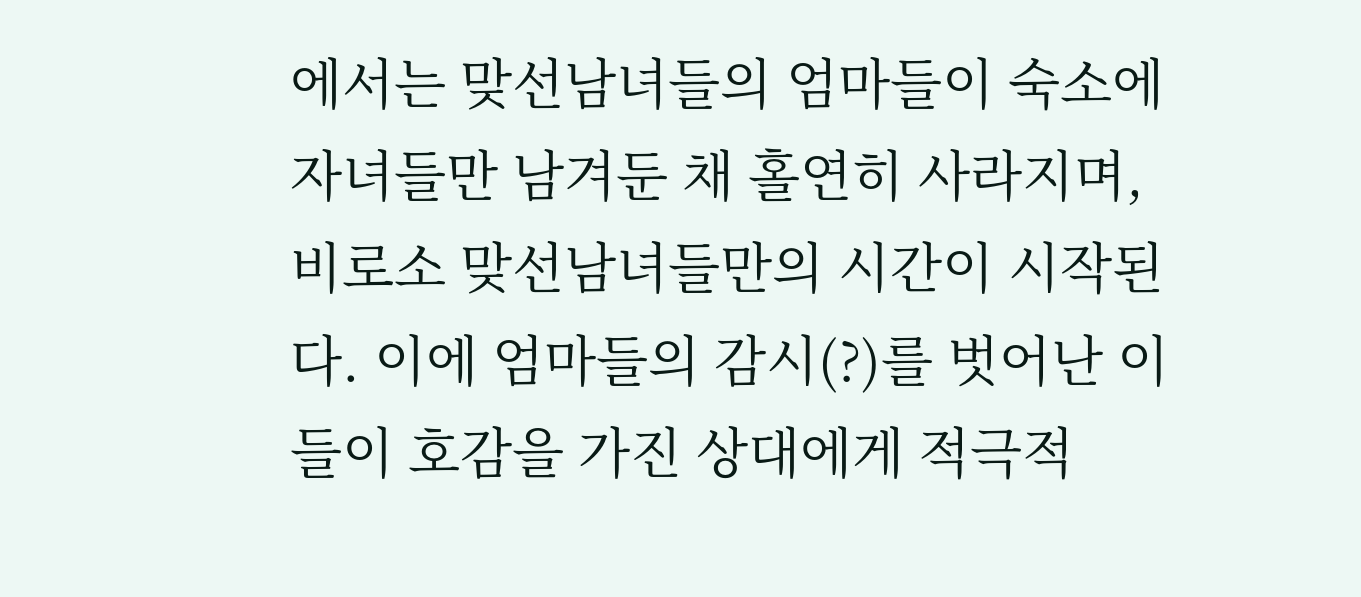에서는 맞선남녀들의 엄마들이 숙소에 자녀들만 남겨둔 채 홀연히 사라지며, 비로소 맞선남녀들만의 시간이 시작된다. 이에 엄마들의 감시(?)를 벗어난 이들이 호감을 가진 상대에게 적극적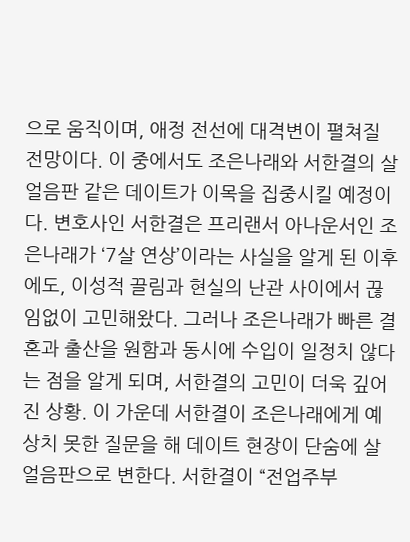으로 움직이며, 애정 전선에 대격변이 펼쳐질 전망이다. 이 중에서도 조은나래와 서한결의 살얼음판 같은 데이트가 이목을 집중시킬 예정이다. 변호사인 서한결은 프리랜서 아나운서인 조은나래가 ‘7살 연상’이라는 사실을 알게 된 이후에도, 이성적 끌림과 현실의 난관 사이에서 끊임없이 고민해왔다. 그러나 조은나래가 빠른 결혼과 출산을 원함과 동시에 수입이 일정치 않다는 점을 알게 되며, 서한결의 고민이 더욱 깊어진 상황. 이 가운데 서한결이 조은나래에게 예상치 못한 질문을 해 데이트 현장이 단숨에 살얼음판으로 변한다. 서한결이 “전업주부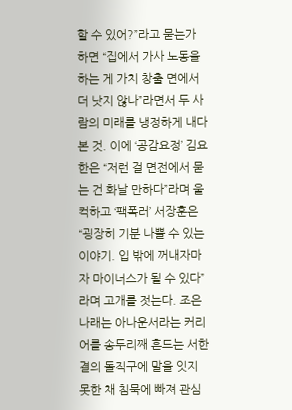할 수 있어?”라고 묻는가 하면 “집에서 가사 노동을 하는 게 가치 창출 면에서 더 낫지 않나”라면서 두 사람의 미래를 냉정하게 내다본 것. 이에 ‘공감요정’ 김요한은 “저런 걸 면전에서 묻는 건 화날 만하다”라며 울컥하고 ‘팩폭러’ 서장훈은 “굉장히 기분 나쁠 수 있는 이야기. 입 밖에 꺼내자마자 마이너스가 될 수 있다”라며 고개를 젓는다. 조은나래는 아나운서라는 커리어를 송두리째 흔드는 서한결의 돌직구에 말을 잇지 못한 채 침묵에 빠져 관심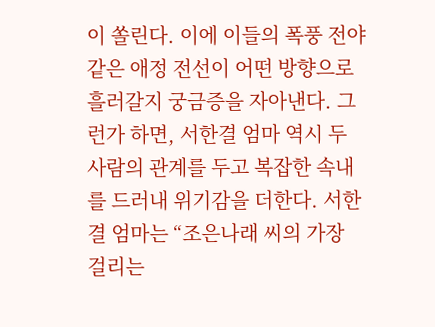이 쏠린다. 이에 이들의 폭풍 전야 같은 애정 전선이 어떤 방향으로 흘러갈지 궁금증을 자아낸다. 그런가 하면, 서한결 엄마 역시 두 사람의 관계를 두고 복잡한 속내를 드러내 위기감을 더한다. 서한결 엄마는 “조은나래 씨의 가장 걸리는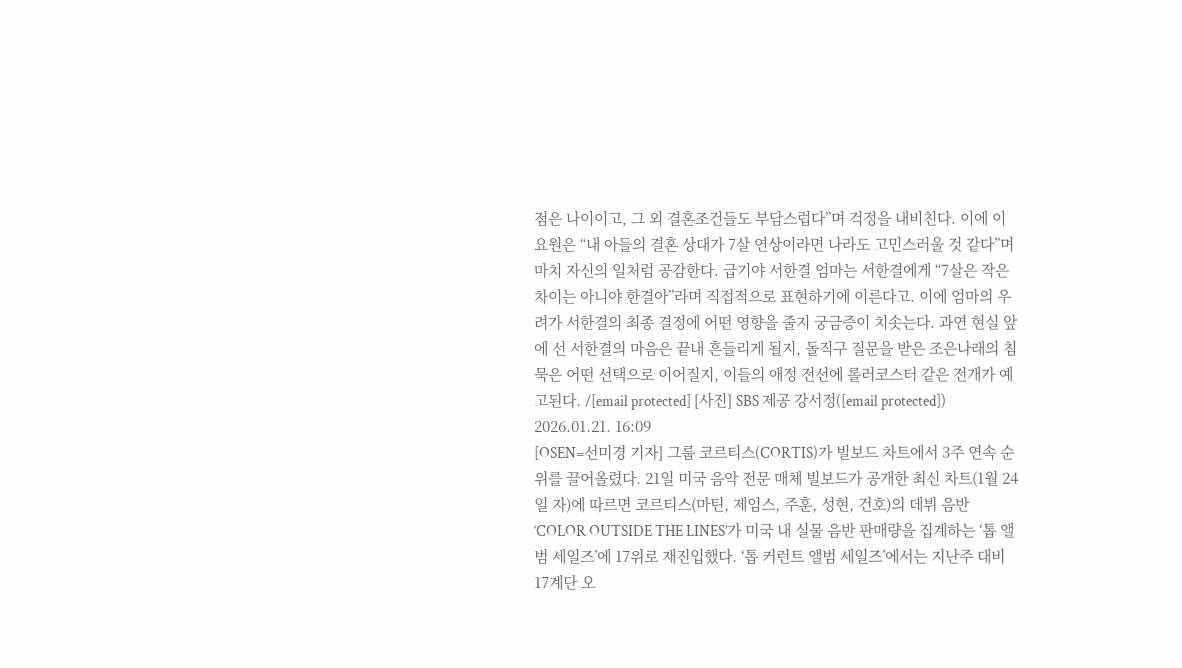점은 나이이고, 그 외 결혼조건들도 부담스럽다”며 걱정을 내비친다. 이에 이요원은 “내 아들의 결혼 상대가 7살 연상이라면 나라도 고민스러울 것 같다”며 마치 자신의 일처럼 공감한다. 급기야 서한결 엄마는 서한결에게 “7살은 작은 차이는 아니야 한결아”라며 직접적으로 표현하기에 이른다고. 이에 엄마의 우려가 서한결의 최종 결정에 어떤 영향을 줄지 궁금증이 치솟는다. 과연 현실 앞에 선 서한결의 마음은 끝내 흔들리게 될지, 돌직구 질문을 받은 조은나래의 침묵은 어떤 선택으로 이어질지, 이들의 애정 전선에 롤러코스터 같은 전개가 예고된다. /[email protected] [사진] SBS 제공 강서정([email protected])
2026.01.21. 16:09
[OSEN=선미경 기자] 그룹 코르티스(CORTIS)가 빌보드 차트에서 3주 연속 순위를 끌어올렸다. 21일 미국 음악 전문 매체 빌보드가 공개한 최신 차트(1월 24일 자)에 따르면 코르티스(마틴, 제임스, 주훈, 성현, 건호)의 데뷔 음반 ‘COLOR OUTSIDE THE LINES’가 미국 내 실물 음반 판매량을 집계하는 ‘톱 앨범 세일즈’에 17위로 재진입했다. ‘톱 커런트 앨범 세일즈’에서는 지난주 대비 17계단 오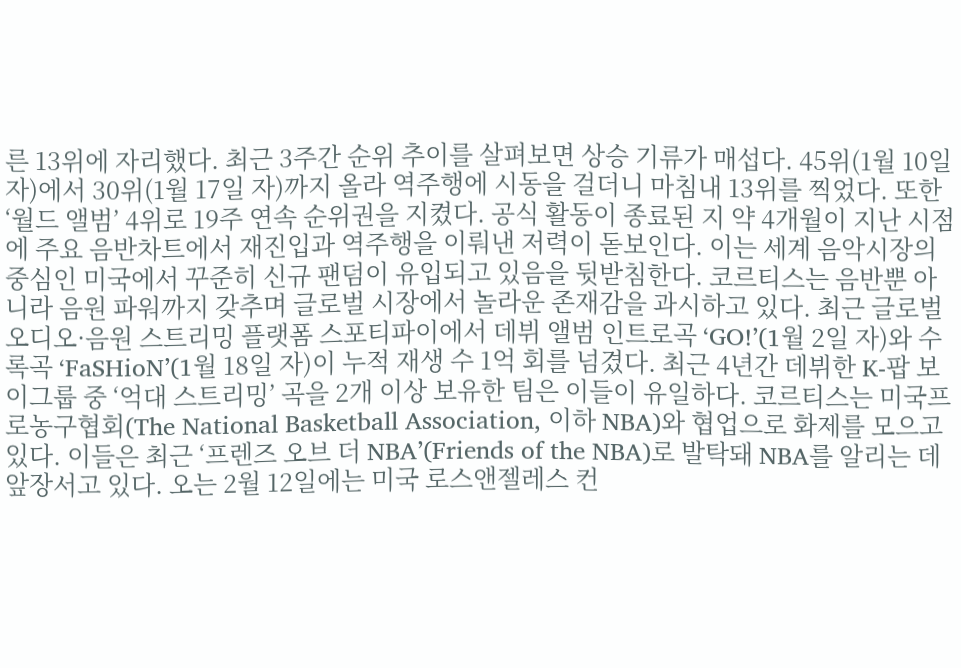른 13위에 자리했다. 최근 3주간 순위 추이를 살펴보면 상승 기류가 매섭다. 45위(1월 10일 자)에서 30위(1월 17일 자)까지 올라 역주행에 시동을 걸더니 마침내 13위를 찍었다. 또한 ‘월드 앨범’ 4위로 19주 연속 순위권을 지켰다. 공식 활동이 종료된 지 약 4개월이 지난 시점에 주요 음반차트에서 재진입과 역주행을 이뤄낸 저력이 돋보인다. 이는 세계 음악시장의 중심인 미국에서 꾸준히 신규 팬덤이 유입되고 있음을 뒷받침한다. 코르티스는 음반뿐 아니라 음원 파워까지 갖추며 글로벌 시장에서 놀라운 존재감을 과시하고 있다. 최근 글로벌 오디오·음원 스트리밍 플랫폼 스포티파이에서 데뷔 앨범 인트로곡 ‘GO!’(1월 2일 자)와 수록곡 ‘FaSHioN’(1월 18일 자)이 누적 재생 수 1억 회를 넘겼다. 최근 4년간 데뷔한 K-팝 보이그룹 중 ‘억대 스트리밍’ 곡을 2개 이상 보유한 팀은 이들이 유일하다. 코르티스는 미국프로농구협회(The National Basketball Association, 이하 NBA)와 협업으로 화제를 모으고 있다. 이들은 최근 ‘프렌즈 오브 더 NBA’(Friends of the NBA)로 발탁돼 NBA를 알리는 데 앞장서고 있다. 오는 2월 12일에는 미국 로스앤젤레스 컨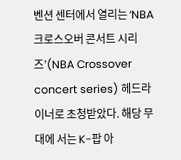벤션 센터에서 열리는 ‘NBA 크로스오버 콘서트 시리즈’(NBA Crossover concert series) 헤드라이너로 초청받았다. 해당 무대에 서는 K-팝 아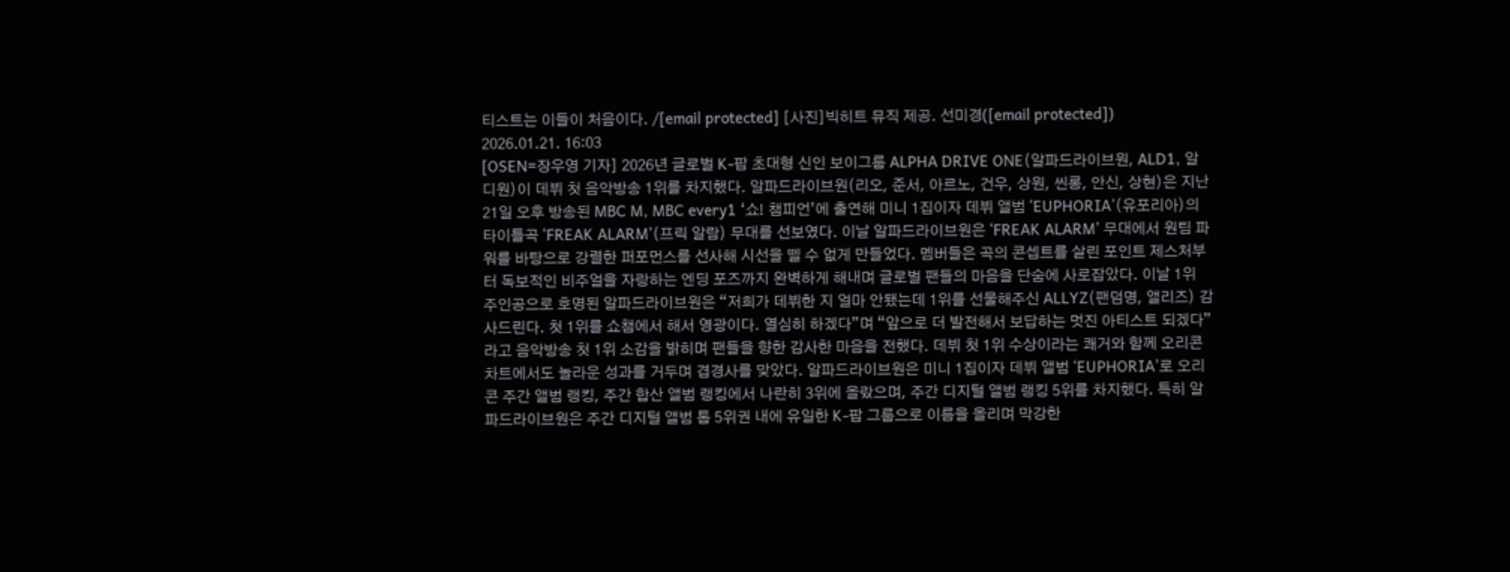티스트는 이들이 처음이다. /[email protected] [사진]빅히트 뮤직 제공. 선미경([email protected])
2026.01.21. 16:03
[OSEN=장우영 기자] 2026년 글로벌 K-팝 초대형 신인 보이그룹 ALPHA DRIVE ONE(알파드라이브원, ALD1, 알디원)이 데뷔 첫 음악방송 1위를 차지했다. 알파드라이브원(리오, 준서, 아르노, 건우, 상원, 씬롱, 안신, 상현)은 지난 21일 오후 방송된 MBC M, MBC every1 ‘쇼! 챔피언’에 출연해 미니 1집이자 데뷔 앨범 ‘EUPHORIA’(유포리아)의 타이틀곡 ‘FREAK ALARM’(프릭 알람) 무대를 선보였다. 이날 알파드라이브원은 ‘FREAK ALARM’ 무대에서 원팀 파워를 바탕으로 강렬한 퍼포먼스를 선사해 시선을 뗄 수 없게 만들었다. 멤버들은 곡의 콘셉트를 살린 포인트 제스처부터 독보적인 비주얼을 자랑하는 엔딩 포즈까지 완벽하게 해내며 글로벌 팬들의 마음을 단숨에 사로잡았다. 이날 1위 주인공으로 호명된 알파드라이브원은 “저희가 데뷔한 지 얼마 안됐는데 1위를 선물해주신 ALLYZ(팬덤명, 앨리즈) 감사드린다. 첫 1위를 쇼챔에서 해서 영광이다. 열심히 하겠다”며 “앞으로 더 발전해서 보답하는 멋진 아티스트 되겠다”라고 음악방송 첫 1위 소감을 밝히며 팬들을 향한 감사한 마음을 전했다. 데뷔 첫 1위 수상이라는 쾌거와 함께 오리콘 차트에서도 놀라운 성과를 거두며 겹경사를 맞았다. 알파드라이브원은 미니 1집이자 데뷔 앨범 ‘EUPHORIA’로 오리콘 주간 앨범 랭킹, 주간 합산 앨범 랭킹에서 나란히 3위에 올랐으며, 주간 디지털 앨범 랭킹 5위를 차지했다. 특히 알파드라이브원은 주간 디지털 앨범 톱 5위권 내에 유일한 K-팝 그룹으로 이름을 올리며 막강한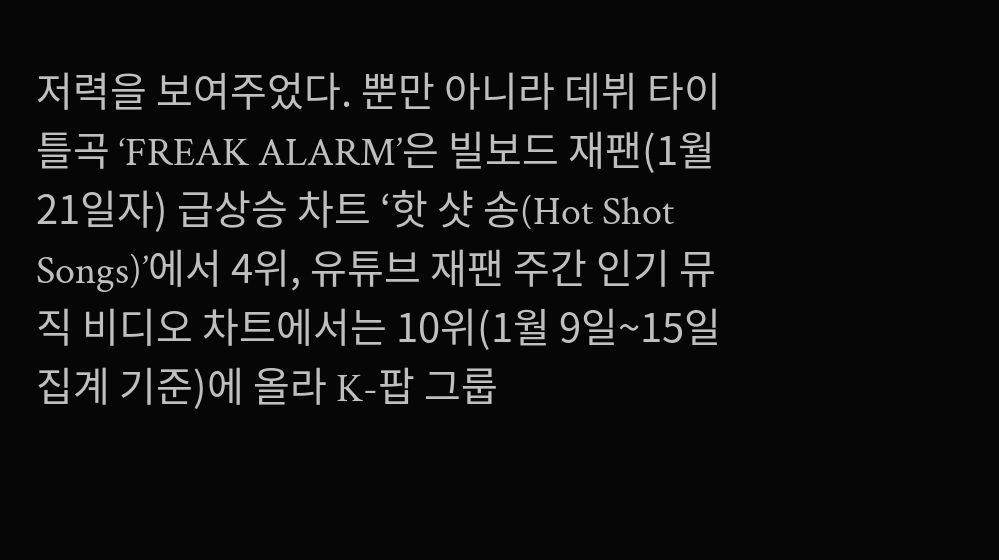저력을 보여주었다. 뿐만 아니라 데뷔 타이틀곡 ‘FREAK ALARM’은 빌보드 재팬(1월 21일자) 급상승 차트 ‘핫 샷 송(Hot Shot Songs)’에서 4위, 유튜브 재팬 주간 인기 뮤직 비디오 차트에서는 10위(1월 9일~15일 집계 기준)에 올라 K-팝 그룹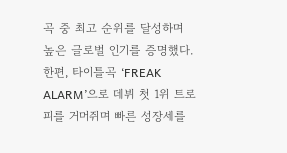곡 중 최고 순위를 달성하며 높은 글로벌 인기를 증명했다. 한편, 타이틀곡 ‘FREAK ALARM’으로 데뷔 첫 1위 트로피를 거머쥐며 빠른 성장세를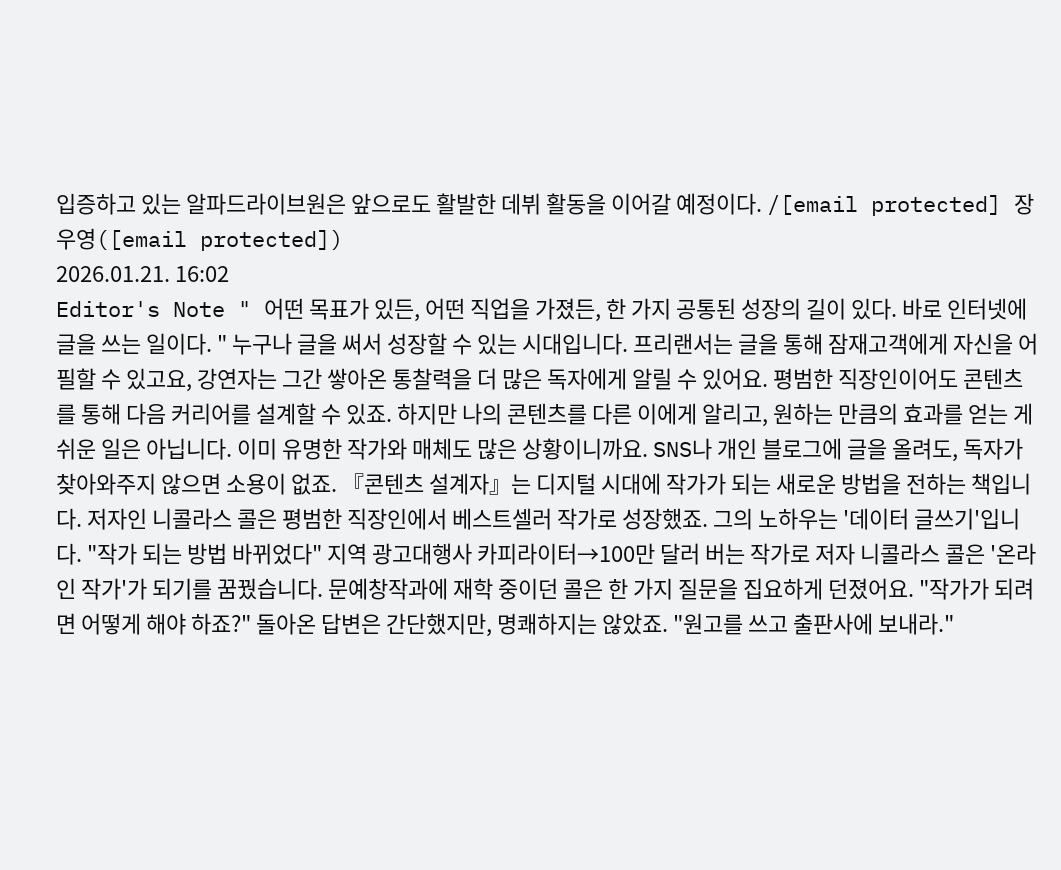입증하고 있는 알파드라이브원은 앞으로도 활발한 데뷔 활동을 이어갈 예정이다. /[email protected] 장우영([email protected])
2026.01.21. 16:02
Editor's Note " 어떤 목표가 있든, 어떤 직업을 가졌든, 한 가지 공통된 성장의 길이 있다. 바로 인터넷에 글을 쓰는 일이다. " 누구나 글을 써서 성장할 수 있는 시대입니다. 프리랜서는 글을 통해 잠재고객에게 자신을 어필할 수 있고요, 강연자는 그간 쌓아온 통찰력을 더 많은 독자에게 알릴 수 있어요. 평범한 직장인이어도 콘텐츠를 통해 다음 커리어를 설계할 수 있죠. 하지만 나의 콘텐츠를 다른 이에게 알리고, 원하는 만큼의 효과를 얻는 게 쉬운 일은 아닙니다. 이미 유명한 작가와 매체도 많은 상황이니까요. SNS나 개인 블로그에 글을 올려도, 독자가 찾아와주지 않으면 소용이 없죠. 『콘텐츠 설계자』는 디지털 시대에 작가가 되는 새로운 방법을 전하는 책입니다. 저자인 니콜라스 콜은 평범한 직장인에서 베스트셀러 작가로 성장했죠. 그의 노하우는 '데이터 글쓰기'입니다. "작가 되는 방법 바뀌었다" 지역 광고대행사 카피라이터→100만 달러 버는 작가로 저자 니콜라스 콜은 '온라인 작가'가 되기를 꿈꿨습니다. 문예창작과에 재학 중이던 콜은 한 가지 질문을 집요하게 던졌어요. "작가가 되려면 어떻게 해야 하죠?" 돌아온 답변은 간단했지만, 명쾌하지는 않았죠. "원고를 쓰고 출판사에 보내라."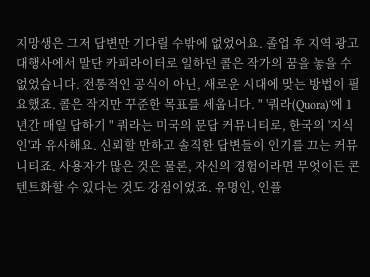지망생은 그저 답변만 기다릴 수밖에 없었어요. 졸업 후 지역 광고대행사에서 말단 카피라이터로 일하던 콜은 작가의 꿈을 놓을 수 없었습니다. 전통적인 공식이 아닌, 새로운 시대에 맞는 방법이 필요했죠. 콜은 작지만 꾸준한 목표를 세웁니다. " '쿼라(Quora)'에 1년간 매일 답하기 " 쿼라는 미국의 문답 커뮤니티로, 한국의 '지식인'과 유사해요. 신뢰할 만하고 솔직한 답변들이 인기를 끄는 커뮤니티죠. 사용자가 많은 것은 물론, 자신의 경험이라면 무엇이든 콘텐트화할 수 있다는 것도 강점이었죠. 유명인, 인플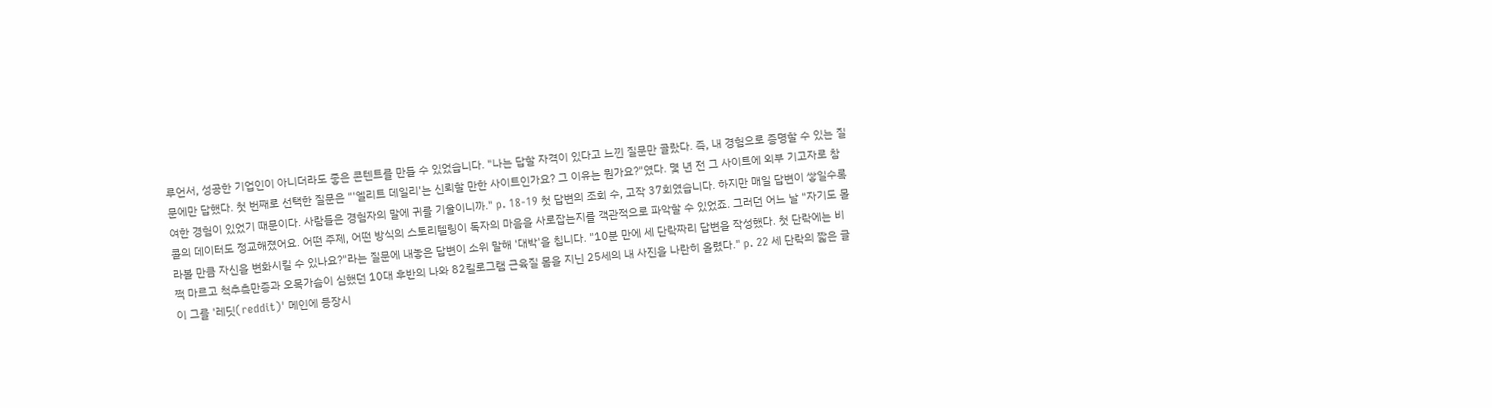루언서, 성공한 기업인이 아니더라도 좋은 콘텐트를 만들 수 있었습니다. "나는 답할 자격이 있다고 느낀 질문만 골랐다. 즉, 내 경험으로 증명할 수 있는 질문에만 답했다. 첫 번째로 선택한 질문은 "'엘리트 데일리'는 신뢰할 만한 사이트인가요? 그 이유는 뭔가요?"였다. 몇 년 전 그 사이트에 외부 기고자로 참여한 경험이 있었기 때문이다. 사람들은 경험자의 말에 귀를 기울이니까." p. 18-19 첫 답변의 조회 수, 고작 37회였습니다. 하지만 매일 답변이 쌓일수록 콜의 데이터도 정교해졌어요. 어떤 주제, 어떤 방식의 스토리텔링이 독자의 마음을 사로잡는지를 객관적으로 파악할 수 있었죠. 그러던 어느 날 "자기도 몰라볼 만큼 자신을 변화시킬 수 있나요?"라는 질문에 내놓은 답변이 소위 말해 '대박'을 칩니다. "10분 만에 세 단락짜리 답변을 작성했다. 첫 단락에는 비쩍 마르고 척추측만증과 오목가슴이 심했던 10대 후반의 나와 82킬로그램 근육질 몸을 지닌 25세의 내 사진을 나란히 올렸다." p. 22 세 단락의 짧은 글이 그를 '레딧(reddit)' 메인에 등장시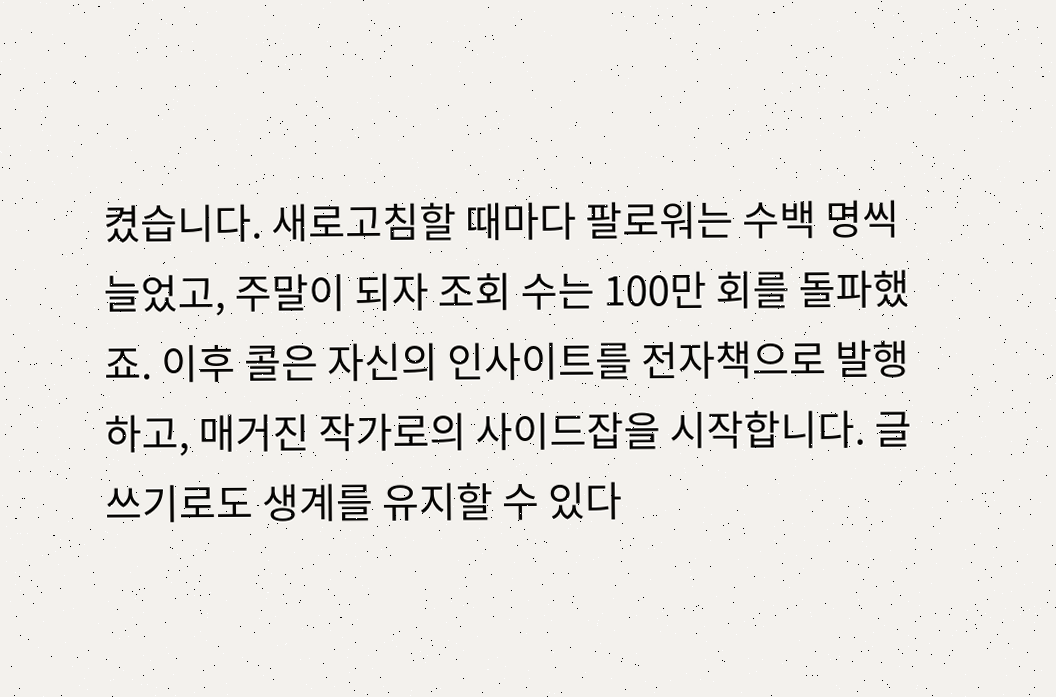켰습니다. 새로고침할 때마다 팔로워는 수백 명씩 늘었고, 주말이 되자 조회 수는 100만 회를 돌파했죠. 이후 콜은 자신의 인사이트를 전자책으로 발행하고, 매거진 작가로의 사이드잡을 시작합니다. 글쓰기로도 생계를 유지할 수 있다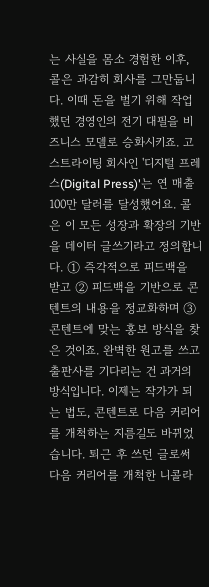는 사실을 몸소 경험한 이후, 콜은 과감히 회사를 그만둡니다. 이때 돈을 벌기 위해 작업했던 경영인의 전기 대필을 비즈니스 모델로 승화시키죠. 고스트라이팅 회사인 '디지털 프레스(Digital Press)'는 연 매출 100만 달러를 달성했어요. 콜은 이 모든 성장과 확장의 기반을 데이터 글쓰기라고 정의합니다. ① 즉각적으로 피드백을 받고 ② 피드백을 기반으로 콘텐트의 내용을 정교화하며 ③ 콘텐트에 맞는 홍보 방식을 찾은 것이죠. 완벽한 원고를 쓰고 출판사를 기다리는 건 과거의 방식입니다. 이제는 작가가 되는 법도, 콘텐트로 다음 커리어를 개척하는 지름길도 바뀌었습니다. 퇴근 후 쓰던 글로써 다음 커리어를 개척한 니콜라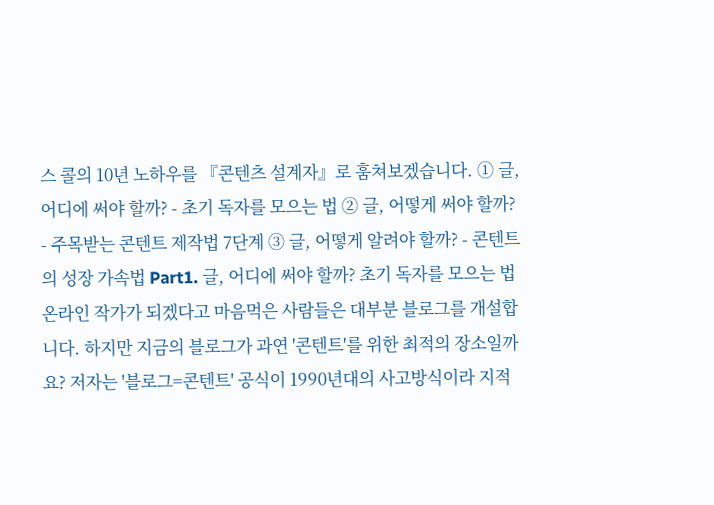스 콜의 10년 노하우를 『콘텐츠 설계자』로 훔쳐보겠습니다. ① 글, 어디에 써야 할까? - 초기 독자를 모으는 법 ② 글, 어떻게 써야 할까? - 주목받는 콘텐트 제작법 7단계 ③ 글, 어떻게 알려야 할까? - 콘텐트의 성장 가속법 Part1. 글, 어디에 써야 할까? 초기 독자를 모으는 법 온라인 작가가 되겠다고 마음먹은 사람들은 대부분 블로그를 개설합니다. 하지만 지금의 블로그가 과연 '콘텐트'를 위한 최적의 장소일까요? 저자는 '블로그=콘텐트' 공식이 1990년대의 사고방식이라 지적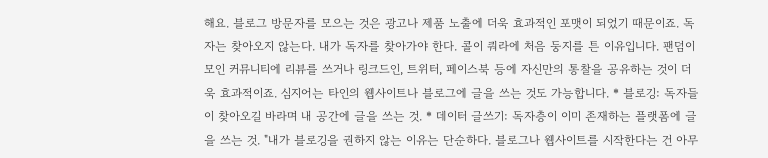해요. 블로그 방문자를 모으는 것은 광고나 제품 노출에 더욱 효과적인 포맷이 되었기 때문이죠. 독자는 찾아오지 않는다. 내가 독자를 찾아가야 한다. 콜이 쿼라에 처음 둥지를 튼 이유입니다. 팬덤이 모인 커뮤니티에 리뷰를 쓰거나 링크드인, 트위터, 페이스북 등에 자신만의 통찰을 공유하는 것이 더욱 효과적이죠. 심지어는 타인의 웹사이트나 블로그에 글을 쓰는 것도 가능합니다. * 블로깅: 독자들이 찾아오길 바라며 내 공간에 글을 쓰는 것. * 데이터 글쓰기: 독자층이 이미 존재하는 플랫폼에 글을 쓰는 것. "내가 블로깅을 권하지 않는 이유는 단순하다. 블로그나 웹사이트를 시작한다는 건 아무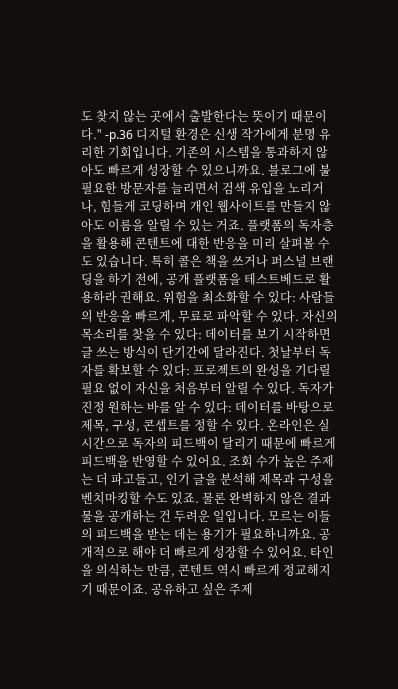도 찾지 않는 곳에서 출발한다는 뜻이기 때문이다." -p.36 디지털 환경은 신생 작가에게 분명 유리한 기회입니다. 기존의 시스템을 통과하지 않아도 빠르게 성장할 수 있으니까요. 블로그에 불필요한 방문자를 늘리면서 검색 유입을 노리거나, 힘들게 코딩하며 개인 웹사이트를 만들지 않아도 이름을 알릴 수 있는 거죠. 플랫폼의 독자층을 활용해 콘텐트에 대한 반응을 미리 살펴볼 수도 있습니다. 특히 콜은 책을 쓰거나 퍼스널 브랜딩을 하기 전에, 공개 플랫폼을 테스트베드로 활용하라 권해요. 위험을 최소화할 수 있다: 사람들의 반응을 빠르게, 무료로 파악할 수 있다. 자신의 목소리를 찾을 수 있다: 데이터를 보기 시작하면 글 쓰는 방식이 단기간에 달라진다. 첫날부터 독자를 확보할 수 있다: 프로젝트의 완성을 기다릴 필요 없이 자신을 처음부터 알릴 수 있다. 독자가 진정 원하는 바를 알 수 있다: 데이터를 바탕으로 제목, 구성, 콘셉트를 정할 수 있다. 온라인은 실시간으로 독자의 피드백이 달리기 때문에 빠르게 피드백을 반영할 수 있어요. 조회 수가 높은 주제는 더 파고들고, 인기 글을 분석해 제목과 구성을 벤치마킹할 수도 있죠. 물론 완벽하지 않은 결과물을 공개하는 건 두려운 일입니다. 모르는 이들의 피드백을 받는 데는 용기가 필요하니까요. 공개적으로 해야 더 빠르게 성장할 수 있어요. 타인을 의식하는 만큼, 콘텐트 역시 빠르게 정교해지기 때문이죠. 공유하고 싶은 주제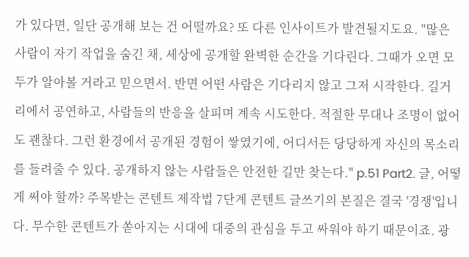가 있다면, 일단 공개해 보는 건 어떨까요? 또 다른 인사이트가 발견될지도요. "많은 사람이 자기 작업을 숨긴 채, 세상에 공개할 완벽한 순간을 기다린다. 그때가 오면 모두가 알아볼 거라고 믿으면서. 반면 어떤 사람은 기다리지 않고 그저 시작한다. 길거리에서 공연하고, 사람들의 반응을 살피며 계속 시도한다. 적절한 무대나 조명이 없어도 괜찮다. 그런 환경에서 공개된 경험이 쌓였기에, 어디서든 당당하게 자신의 목소리를 들려줄 수 있다. 공개하지 않는 사람들은 안전한 길만 찾는다." p.51 Part2. 글, 어떻게 써야 할까? 주목받는 콘텐트 제작법 7단계 콘텐트 글쓰기의 본질은 결국 '경쟁'입니다. 무수한 콘텐트가 쏟아지는 시대에 대중의 관심을 두고 싸워야 하기 때문이죠. 광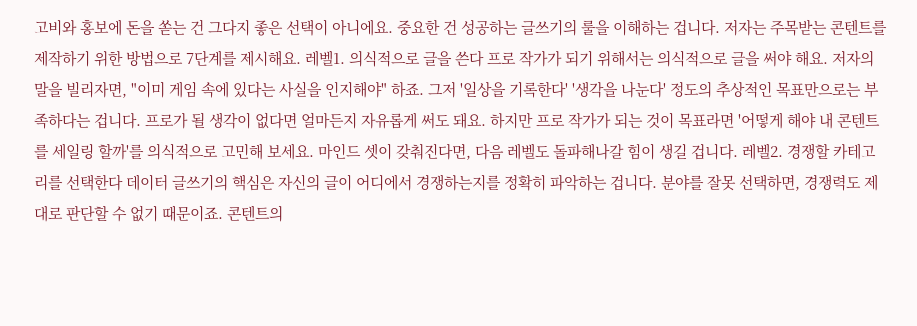고비와 홍보에 돈을 쏟는 건 그다지 좋은 선택이 아니에요. 중요한 건 성공하는 글쓰기의 룰을 이해하는 겁니다. 저자는 주목받는 콘텐트를 제작하기 위한 방법으로 7단계를 제시해요. 레벨1. 의식적으로 글을 쓴다 프로 작가가 되기 위해서는 의식적으로 글을 써야 해요. 저자의 말을 빌리자면, "이미 게임 속에 있다는 사실을 인지해야" 하죠. 그저 '일상을 기록한다' '생각을 나눈다' 정도의 추상적인 목표만으로는 부족하다는 겁니다. 프로가 될 생각이 없다면 얼마든지 자유롭게 써도 돼요. 하지만 프로 작가가 되는 것이 목표라면 '어떻게 해야 내 콘텐트를 세일링 할까'를 의식적으로 고민해 보세요. 마인드 셋이 갖춰진다면, 다음 레벨도 돌파해나갈 힘이 생길 겁니다. 레벨2. 경쟁할 카테고리를 선택한다 데이터 글쓰기의 핵심은 자신의 글이 어디에서 경쟁하는지를 정확히 파악하는 겁니다. 분야를 잘못 선택하면, 경쟁력도 제대로 판단할 수 없기 때문이죠. 콘텐트의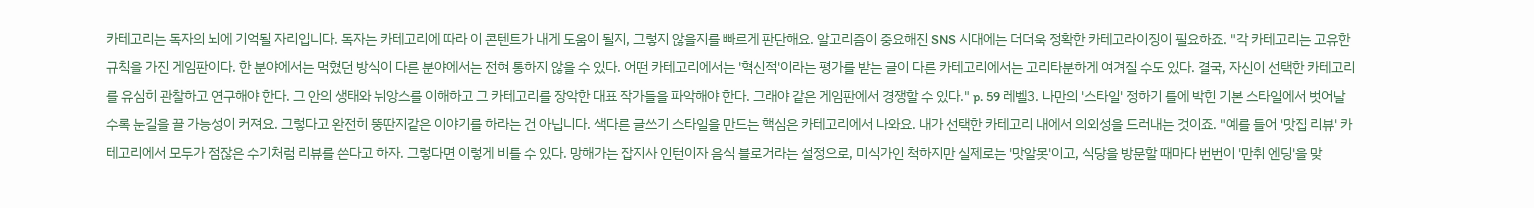카테고리는 독자의 뇌에 기억될 자리입니다. 독자는 카테고리에 따라 이 콘텐트가 내게 도움이 될지, 그렇지 않을지를 빠르게 판단해요. 알고리즘이 중요해진 SNS 시대에는 더더욱 정확한 카테고라이징이 필요하죠. "각 카테고리는 고유한 규칙을 가진 게임판이다. 한 분야에서는 먹혔던 방식이 다른 분야에서는 전혀 통하지 않을 수 있다. 어떤 카테고리에서는 '혁신적'이라는 평가를 받는 글이 다른 카테고리에서는 고리타분하게 여겨질 수도 있다. 결국, 자신이 선택한 카테고리를 유심히 관찰하고 연구해야 한다. 그 안의 생태와 뉘앙스를 이해하고 그 카테고리를 장악한 대표 작가들을 파악해야 한다. 그래야 같은 게임판에서 경쟁할 수 있다." p. 59 레벨3. 나만의 '스타일' 정하기 틀에 박힌 기본 스타일에서 벗어날수록 눈길을 끌 가능성이 커져요. 그렇다고 완전히 뚱딴지같은 이야기를 하라는 건 아닙니다. 색다른 글쓰기 스타일을 만드는 핵심은 카테고리에서 나와요. 내가 선택한 카테고리 내에서 의외성을 드러내는 것이죠. "예를 들어 '맛집 리뷰' 카테고리에서 모두가 점잖은 수기처럼 리뷰를 쓴다고 하자. 그렇다면 이렇게 비틀 수 있다. 망해가는 잡지사 인턴이자 음식 블로거라는 설정으로, 미식가인 척하지만 실제로는 '맛알못'이고, 식당을 방문할 때마다 번번이 '만취 엔딩'을 맞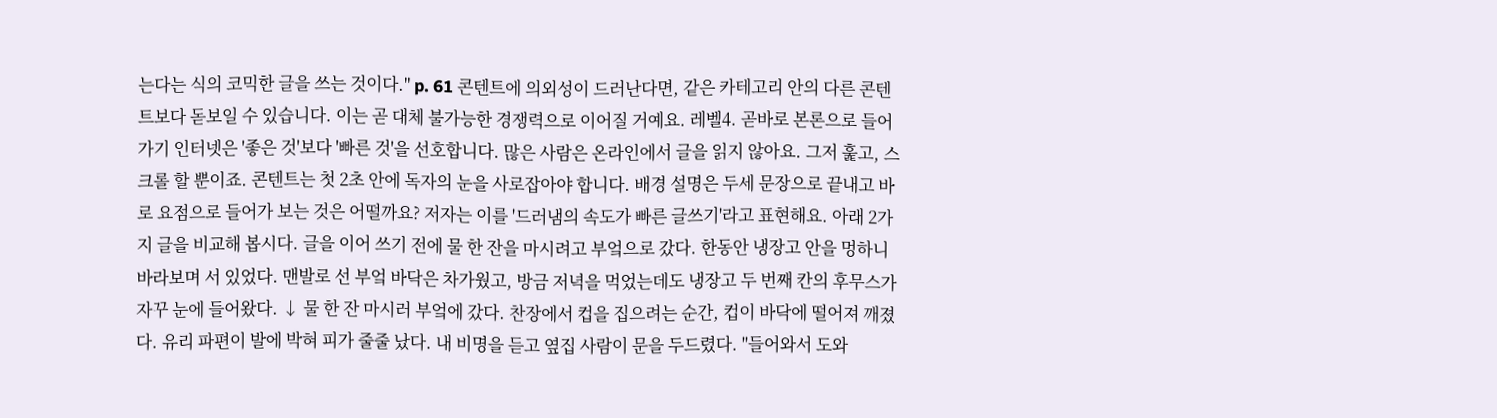는다는 식의 코믹한 글을 쓰는 것이다." p. 61 콘텐트에 의외성이 드러난다면, 같은 카테고리 안의 다른 콘텐트보다 돋보일 수 있습니다. 이는 곧 대체 불가능한 경쟁력으로 이어질 거예요. 레벨4. 곧바로 본론으로 들어가기 인터넷은 '좋은 것'보다 '빠른 것'을 선호합니다. 많은 사람은 온라인에서 글을 읽지 않아요. 그저 훑고, 스크롤 할 뿐이죠. 콘텐트는 첫 2초 안에 독자의 눈을 사로잡아야 합니다. 배경 설명은 두세 문장으로 끝내고 바로 요점으로 들어가 보는 것은 어떨까요? 저자는 이를 '드러냄의 속도가 빠른 글쓰기'라고 표현해요. 아래 2가지 글을 비교해 봅시다. 글을 이어 쓰기 전에 물 한 잔을 마시려고 부엌으로 갔다. 한동안 냉장고 안을 멍하니 바라보며 서 있었다. 맨발로 선 부엌 바닥은 차가웠고, 방금 저녁을 먹었는데도 냉장고 두 번째 칸의 후무스가 자꾸 눈에 들어왔다. ↓ 물 한 잔 마시러 부엌에 갔다. 찬장에서 컵을 집으려는 순간, 컵이 바닥에 떨어져 깨졌다. 유리 파편이 발에 박혀 피가 줄줄 났다. 내 비명을 듣고 옆집 사람이 문을 두드렸다. "들어와서 도와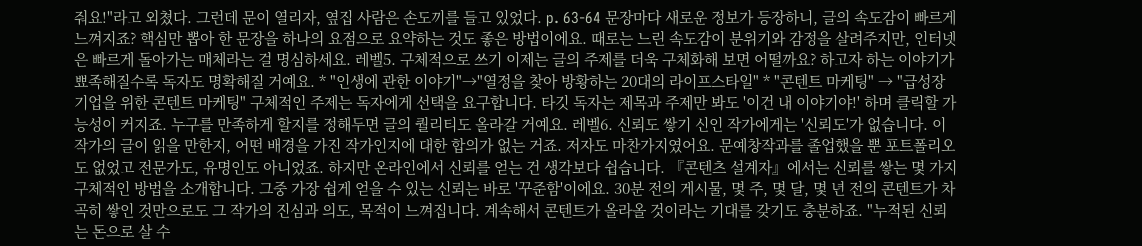줘요!"라고 외쳤다. 그런데 문이 열리자, 옆집 사람은 손도끼를 들고 있었다. p. 63-64 문장마다 새로운 정보가 등장하니, 글의 속도감이 빠르게 느껴지죠? 핵심만 뽑아 한 문장을 하나의 요점으로 요약하는 것도 좋은 방법이에요. 때로는 느린 속도감이 분위기와 감정을 살려주지만, 인터넷은 빠르게 돌아가는 매체라는 걸 명심하세요. 레벨5. 구체적으로 쓰기 이제는 글의 주제를 더욱 구체화해 보면 어떨까요? 하고자 하는 이야기가 뾰족해질수록 독자도 명확해질 거예요. * "인생에 관한 이야기"→"열정을 찾아 방황하는 20대의 라이프스타일" * "콘텐트 마케팅" → "급성장 기업을 위한 콘텐트 마케팅" 구체적인 주제는 독자에게 선택을 요구합니다. 타깃 독자는 제목과 주제만 봐도 '이건 내 이야기야!' 하며 클릭할 가능성이 커지죠. 누구를 만족하게 할지를 정해두면 글의 퀄리티도 올라갈 거예요. 레벨6. 신뢰도 쌓기 신인 작가에게는 '신뢰도'가 없습니다. 이 작가의 글이 읽을 만한지, 어떤 배경을 가진 작가인지에 대한 합의가 없는 거죠. 저자도 마찬가지였어요. 문예창작과를 졸업했을 뿐 포트폴리오도 없었고 전문가도, 유명인도 아니었죠. 하지만 온라인에서 신뢰를 얻는 건 생각보다 쉽습니다. 『콘텐츠 설계자』에서는 신뢰를 쌓는 몇 가지 구체적인 방법을 소개합니다. 그중 가장 쉽게 얻을 수 있는 신뢰는 바로 '꾸준함'이에요. 30분 전의 게시물, 몇 주, 몇 달, 몇 년 전의 콘텐트가 차곡히 쌓인 것만으로도 그 작가의 진심과 의도, 목적이 느껴집니다. 계속해서 콘텐트가 올라올 것이라는 기대를 갖기도 충분하죠. "누적된 신뢰는 돈으로 살 수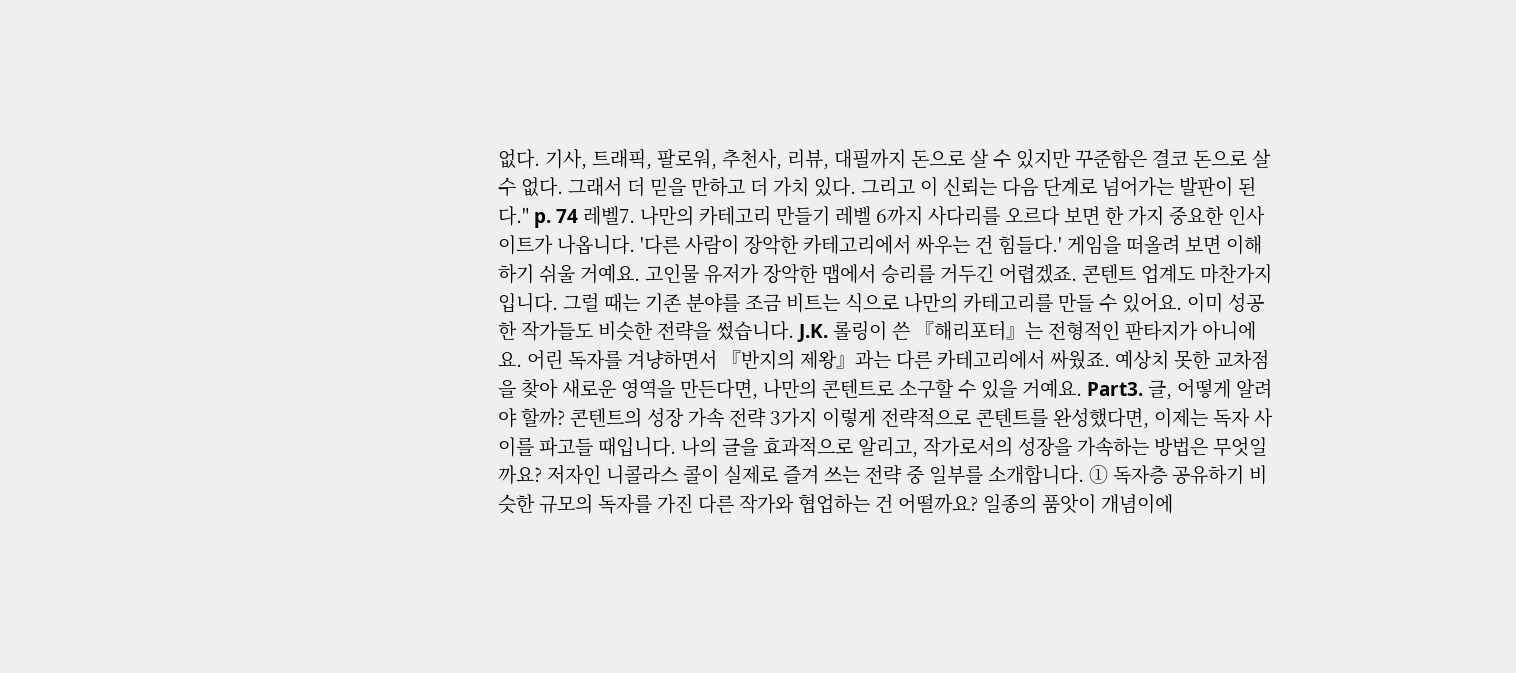없다. 기사, 트래픽, 팔로워, 추천사, 리뷰, 대필까지 돈으로 살 수 있지만 꾸준함은 결코 돈으로 살 수 없다. 그래서 더 믿을 만하고 더 가치 있다. 그리고 이 신뢰는 다음 단계로 넘어가는 발판이 된다." p. 74 레벨7. 나만의 카테고리 만들기 레벨 6까지 사다리를 오르다 보면 한 가지 중요한 인사이트가 나옵니다. '다른 사람이 장악한 카테고리에서 싸우는 건 힘들다.' 게임을 떠올려 보면 이해하기 쉬울 거예요. 고인물 유저가 장악한 맵에서 승리를 거두긴 어렵겠죠. 콘텐트 업계도 마찬가지입니다. 그럴 때는 기존 분야를 조금 비트는 식으로 나만의 카테고리를 만들 수 있어요. 이미 성공한 작가들도 비슷한 전략을 썼습니다. J.K. 롤링이 쓴 『해리포터』는 전형적인 판타지가 아니에요. 어린 독자를 겨냥하면서 『반지의 제왕』과는 다른 카테고리에서 싸웠죠. 예상치 못한 교차점을 찾아 새로운 영역을 만든다면, 나만의 콘텐트로 소구할 수 있을 거예요. Part3. 글, 어떻게 알려야 할까? 콘텐트의 성장 가속 전략 3가지 이렇게 전략적으로 콘텐트를 완성했다면, 이제는 독자 사이를 파고들 때입니다. 나의 글을 효과적으로 알리고, 작가로서의 성장을 가속하는 방법은 무엇일까요? 저자인 니콜라스 콜이 실제로 즐겨 쓰는 전략 중 일부를 소개합니다. ① 독자층 공유하기 비슷한 규모의 독자를 가진 다른 작가와 협업하는 건 어떨까요? 일종의 품앗이 개념이에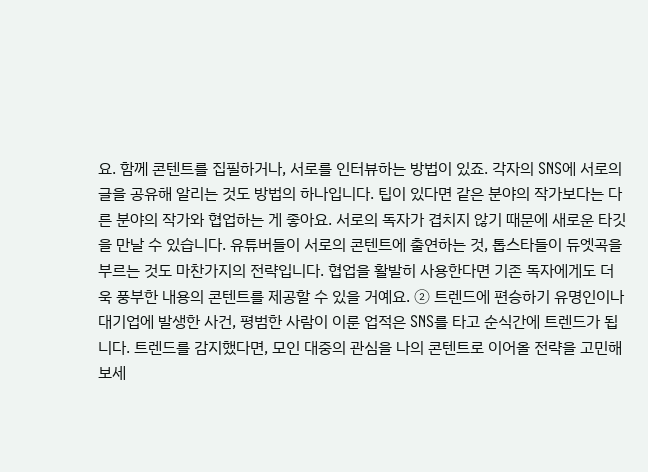요. 함께 콘텐트를 집필하거나, 서로를 인터뷰하는 방법이 있죠. 각자의 SNS에 서로의 글을 공유해 알리는 것도 방법의 하나입니다. 팁이 있다면 같은 분야의 작가보다는 다른 분야의 작가와 협업하는 게 좋아요. 서로의 독자가 겹치지 않기 때문에 새로운 타깃을 만날 수 있습니다. 유튜버들이 서로의 콘텐트에 출연하는 것, 톱스타들이 듀엣곡을 부르는 것도 마찬가지의 전략입니다. 협업을 활발히 사용한다면 기존 독자에게도 더욱 풍부한 내용의 콘텐트를 제공할 수 있을 거예요. ② 트렌드에 편승하기 유명인이나 대기업에 발생한 사건, 평범한 사람이 이룬 업적은 SNS를 타고 순식간에 트렌드가 됩니다. 트렌드를 감지했다면, 모인 대중의 관심을 나의 콘텐트로 이어올 전략을 고민해 보세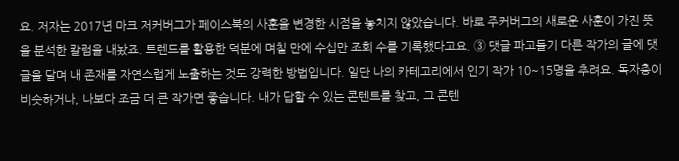요. 저자는 2017년 마크 저커버그가 페이스북의 사훈을 변경한 시점을 놓치지 않았습니다. 바로 주커버그의 새로운 사훈이 가진 뜻을 분석한 칼럼을 내놨죠. 트렌드를 활용한 덕분에 며칠 만에 수십만 조회 수를 기록했다고요. ③ 댓글 파고들기 다른 작가의 글에 댓글을 달며 내 존재를 자연스럽게 노출하는 것도 강력한 방법입니다. 일단 나의 카테고리에서 인기 작가 10~15명을 추려요. 독자층이 비슷하거나, 나보다 조금 더 큰 작가면 좋습니다. 내가 답할 수 있는 콘텐트를 찾고, 그 콘텐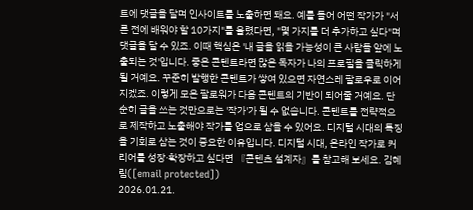트에 댓글을 달며 인사이트를 노출하면 돼요. 예를 들어 어떤 작가가 "서른 전에 배워야 할 10가지"를 올렸다면, "몇 가지를 더 추가하고 싶다"며 댓글을 달 수 있죠. 이때 핵심은 '내 글을 읽을 가능성이 큰 사람들 앞에 노출되는 것'입니다. 좋은 콘텐트라면 많은 독자가 나의 프로필을 클릭하게 될 거예요. 꾸준히 발행한 콘텐트가 쌓여 있으면 자연스레 팔로우로 이어지겠죠. 이렇게 모은 팔로워가 다음 콘텐트의 기반이 되어줄 거예요. 단순히 글을 쓰는 것만으로는 '작가'가 될 수 없습니다. 콘텐트를 전략적으로 제작하고 노출해야 작가를 업으로 삼을 수 있어요. 디지털 시대의 특징을 기회로 삼는 것이 중요한 이유입니다. 디지털 시대, 온라인 작가로 커리어를 성장·확장하고 싶다면 『콘텐츠 설계자』를 참고해 보세요. 김혜림([email protected])
2026.01.21.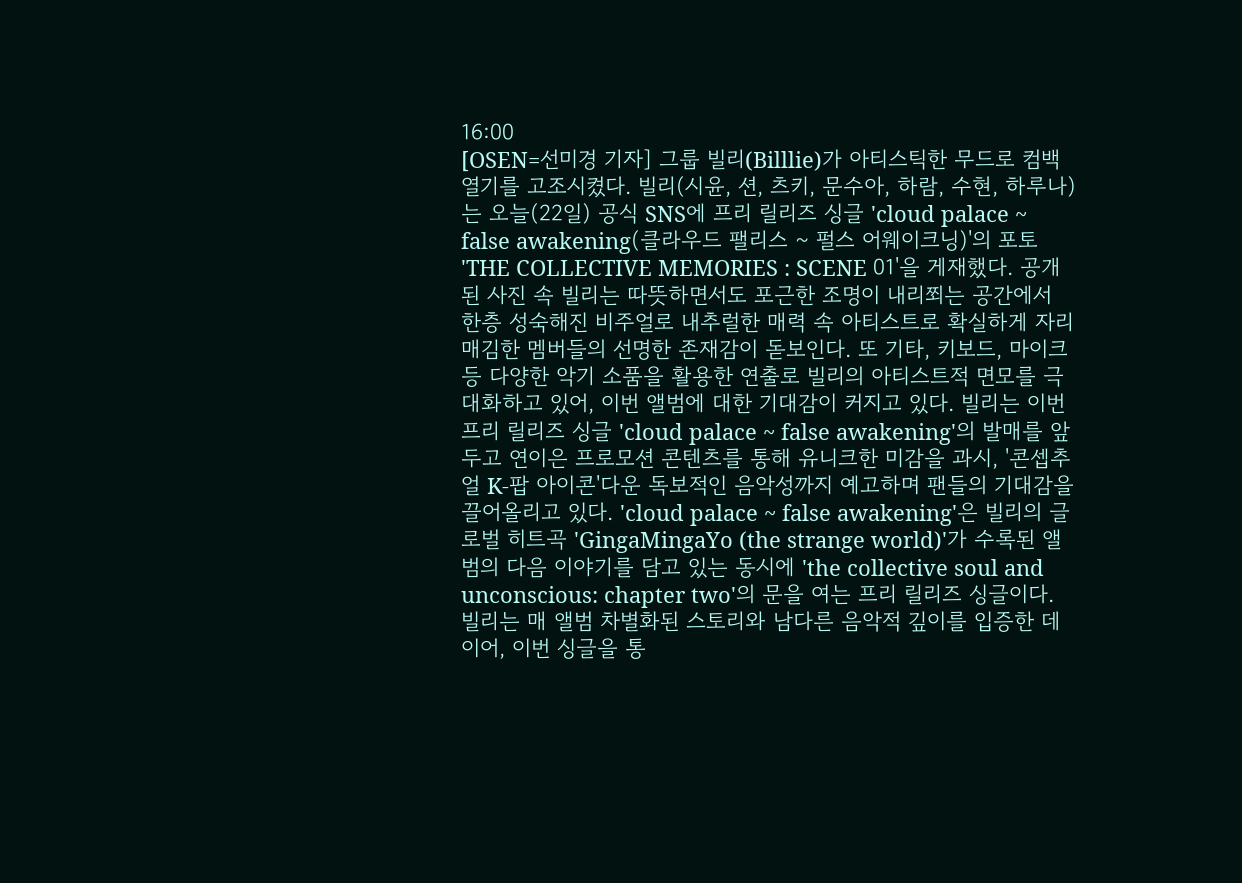16:00
[OSEN=선미경 기자] 그룹 빌리(Billlie)가 아티스틱한 무드로 컴백 열기를 고조시켰다. 빌리(시윤, 션, 츠키, 문수아, 하람, 수현, 하루나)는 오늘(22일) 공식 SNS에 프리 릴리즈 싱글 'cloud palace ~ false awakening(클라우드 팰리스 ~ 펄스 어웨이크닝)'의 포토 'THE COLLECTIVE MEMORIES : SCENE 01'을 게재했다. 공개된 사진 속 빌리는 따뜻하면서도 포근한 조명이 내리쬐는 공간에서 한층 성숙해진 비주얼로 내추럴한 매력 속 아티스트로 확실하게 자리매김한 멤버들의 선명한 존재감이 돋보인다. 또 기타, 키보드, 마이크 등 다양한 악기 소품을 활용한 연출로 빌리의 아티스트적 면모를 극대화하고 있어, 이번 앨범에 대한 기대감이 커지고 있다. 빌리는 이번 프리 릴리즈 싱글 'cloud palace ~ false awakening'의 발매를 앞두고 연이은 프로모션 콘텐츠를 통해 유니크한 미감을 과시, '콘셉추얼 K-팝 아이콘'다운 독보적인 음악성까지 예고하며 팬들의 기대감을 끌어올리고 있다. 'cloud palace ~ false awakening'은 빌리의 글로벌 히트곡 'GingaMingaYo (the strange world)'가 수록된 앨범의 다음 이야기를 담고 있는 동시에 'the collective soul and unconscious: chapter two'의 문을 여는 프리 릴리즈 싱글이다. 빌리는 매 앨범 차별화된 스토리와 남다른 음악적 깊이를 입증한 데 이어, 이번 싱글을 통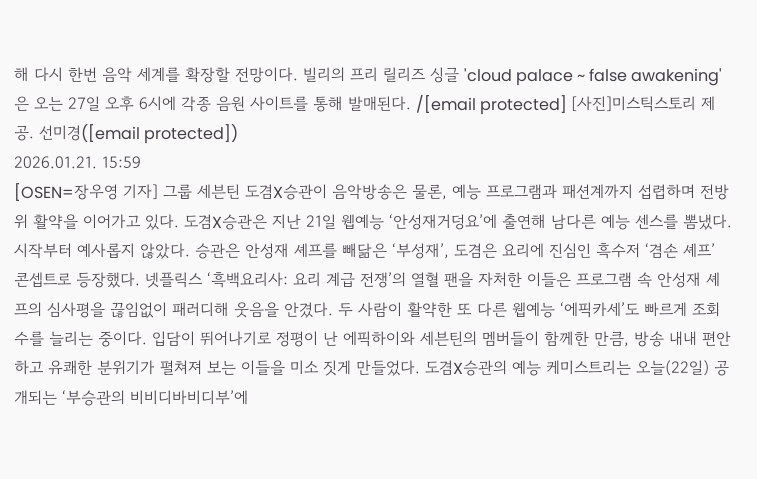해 다시 한번 음악 세계를 확장할 전망이다. 빌리의 프리 릴리즈 싱글 'cloud palace ~ false awakening'은 오는 27일 오후 6시에 각종 음원 사이트를 통해 발매된다. /[email protected] [사진]미스틱스토리 제공. 선미경([email protected])
2026.01.21. 15:59
[OSEN=장우영 기자] 그룹 세븐틴 도겸X승관이 음악방송은 물론, 예능 프로그램과 패션계까지 섭렵하며 전방위 활약을 이어가고 있다. 도겸X승관은 지난 21일 웹예능 ‘안성재거덩요’에 출연해 남다른 예능 센스를 뽐냈다. 시작부터 예사롭지 않았다. 승관은 안성재 셰프를 빼닮은 ‘부성재’, 도겸은 요리에 진심인 흑수저 ‘겸손 셰프’ 콘셉트로 등장했다. 넷플릭스 ‘흑백요리사: 요리 계급 전쟁’의 열혈 팬을 자처한 이들은 프로그램 속 안성재 셰프의 심사평을 끊임없이 패러디해 웃음을 안겼다. 두 사람이 활약한 또 다른 웹예능 ‘에픽카세’도 빠르게 조회수를 늘리는 중이다. 입담이 뛰어나기로 정평이 난 에픽하이와 세븐틴의 멤버들이 함께한 만큼, 방송 내내 편안하고 유쾌한 분위기가 펼쳐져 보는 이들을 미소 짓게 만들었다. 도겸X승관의 예능 케미스트리는 오늘(22일) 공개되는 ‘부승관의 비비디바비디부’에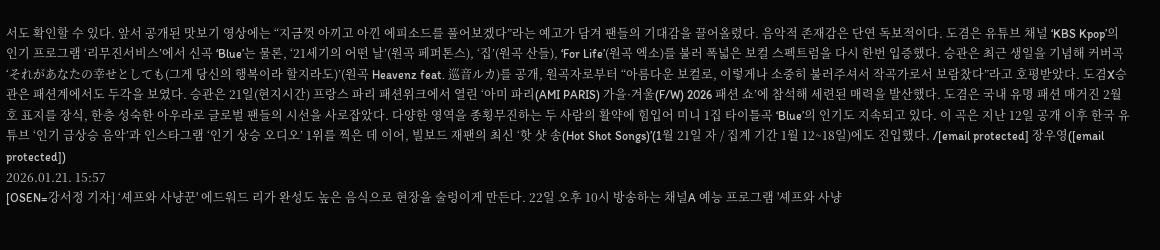서도 확인할 수 있다. 앞서 공개된 맛보기 영상에는 “지금껏 아끼고 아낀 에피소드를 풀어보겠다”라는 예고가 담겨 팬들의 기대감을 끌어올렸다. 음악적 존재감은 단연 독보적이다. 도겸은 유튜브 채널 ‘KBS Kpop’의 인기 프로그램 ‘리무진서비스’에서 신곡 ‘Blue’는 물론, ‘21세기의 어떤 날’(원곡 페퍼톤스), ‘집’(원곡 산들), ‘For Life’(원곡 엑소)를 불러 폭넓은 보컬 스펙트럼을 다시 한번 입증했다. 승관은 최근 생일을 기념해 커버곡 ‘それがあなたの幸せとしても(그게 당신의 행복이라 할지라도)’(원곡 Heavenz feat. 巡音ルカ)를 공개, 원곡자로부터 “아름다운 보컬로, 이렇게나 소중히 불러주셔서 작곡가로서 보람찼다”라고 호평받았다. 도겸X승관은 패션계에서도 두각을 보였다. 승관은 21일(현지시간) 프랑스 파리 패션위크에서 열린 ‘아미 파리(AMI PARIS) 가을·겨울(F/W) 2026 패션 쇼’에 참석해 세련된 매력을 발산했다. 도겸은 국내 유명 패션 매거진 2월호 표지를 장식, 한층 성숙한 아우라로 글로벌 팬들의 시선을 사로잡았다. 다양한 영역을 종횡무진하는 두 사람의 활약에 힘입어 미니 1집 타이틀곡 ‘Blue’의 인기도 지속되고 있다. 이 곡은 지난 12일 공개 이후 한국 유튜브 ‘인기 급상승 음악’과 인스타그램 ‘인기 상승 오디오’ 1위를 찍은 데 이어, 빌보드 재팬의 최신 ‘핫 샷 송(Hot Shot Songs)’(1월 21일 자 / 집계 기간 1월 12~18일)에도 진입했다. /[email protected] 장우영([email protected])
2026.01.21. 15:57
[OSEN=강서정 기자] ‘셰프와 사냥꾼' 에드워드 리가 완성도 높은 음식으로 현장을 술렁이게 만든다. 22일 오후 10시 방송하는 채널A 예능 프로그램 '셰프와 사냥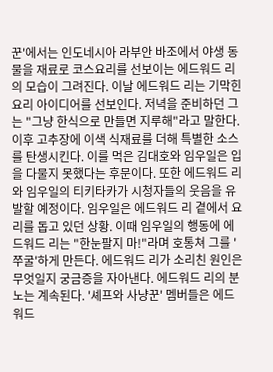꾼'에서는 인도네시아 라부안 바조에서 야생 동물을 재료로 코스요리를 선보이는 에드워드 리의 모습이 그려진다. 이날 에드워드 리는 기막힌 요리 아이디어를 선보인다. 저녁을 준비하던 그는 "그냥 한식으로 만들면 지루해"라고 말한다. 이후 고추장에 이색 식재료를 더해 특별한 소스를 탄생시킨다. 이를 먹은 김대호와 임우일은 입을 다물지 못했다는 후문이다. 또한 에드워드 리와 임우일의 티키타카가 시청자들의 웃음을 유발할 예정이다. 임우일은 에드워드 리 곁에서 요리를 돕고 있던 상황. 이때 임우일의 행동에 에드워드 리는 "한눈팔지 마!"라며 호통쳐 그를 '쭈굴'하게 만든다. 에드워드 리가 소리친 원인은 무엇일지 궁금증을 자아낸다. 에드워드 리의 분노는 계속된다. '셰프와 사냥꾼' 멤버들은 에드워드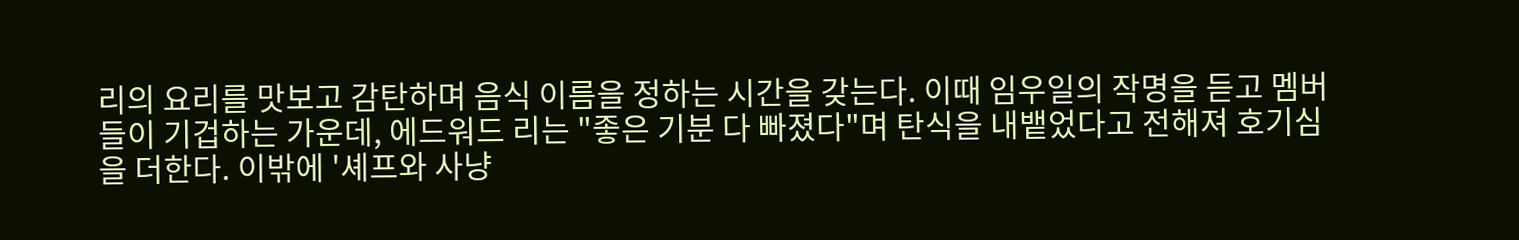리의 요리를 맛보고 감탄하며 음식 이름을 정하는 시간을 갖는다. 이때 임우일의 작명을 듣고 멤버들이 기겁하는 가운데, 에드워드 리는 "좋은 기분 다 빠졌다"며 탄식을 내뱉었다고 전해져 호기심을 더한다. 이밖에 '셰프와 사냥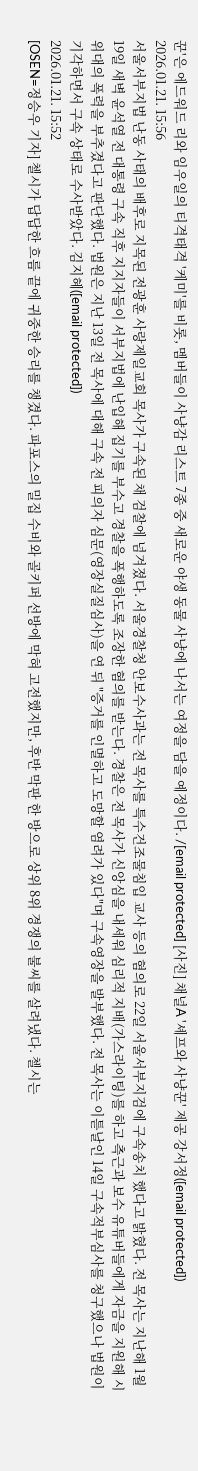꾼'은 에드워드 리와 임우일의 티격태격 '케미'를 비롯, 멤버들이 사냥감 리스트 7종 중 새로운 야생 동물 사냥에 나서는 여정을 담을 예정이다. /[email protected] [사진] 채널A '셰프와 사냥꾼' 제공 강서정([email protected])
2026.01.21. 15:56
서울서부지법 난동 사태의 배후로 지목된 전광훈 사랑제일교회 목사가 구속된 채 검찰에 넘겨졌다. 서울경찰청 안보수사과는 전 목사를 특수건조물침입 교사 등의 혐의로 22일 서울서부지검에 구속송치 했다고 밝혔다. 전 목사는 지난해 1월 19일 새벽 윤석열 전 대통령 구속 직후 지지자들이 서부지법에 난입해 집기를 부수고 경찰을 폭행하도록 조장한 혐의를 받는다. 경찰은 전 목사가 신앙심을 내세워 심리적 지배(가스라이팅)를 하고 측근과 보수 유튜버들에게 자금을 지원해 시위대의 폭력을 부추겼다고 판단했다. 법원은 지난 13일 전 목사에 대해 구속 전 피의자 심문(영장실질심사)을 연 뒤 "증거를 인멸하고 도망할 염려가 있다"며 구속영장을 발부했다. 전 목사는 이튿날인 14일 구속적부심사를 청구했으나 법원이 기각하면서 구속 상태로 수사받았다. 김지혜([email protected])
2026.01.21. 15:52
[OSEN=정승우 기자] 첼시가 답답한 흐름 끝에 귀중한 승리를 챙겼다. 파포스의 밀집 수비와 골키퍼 선방에 막혀 고전했지만, 후반 막판 한 방으로 상위 8위 경쟁의 불씨를 살려냈다. 첼시는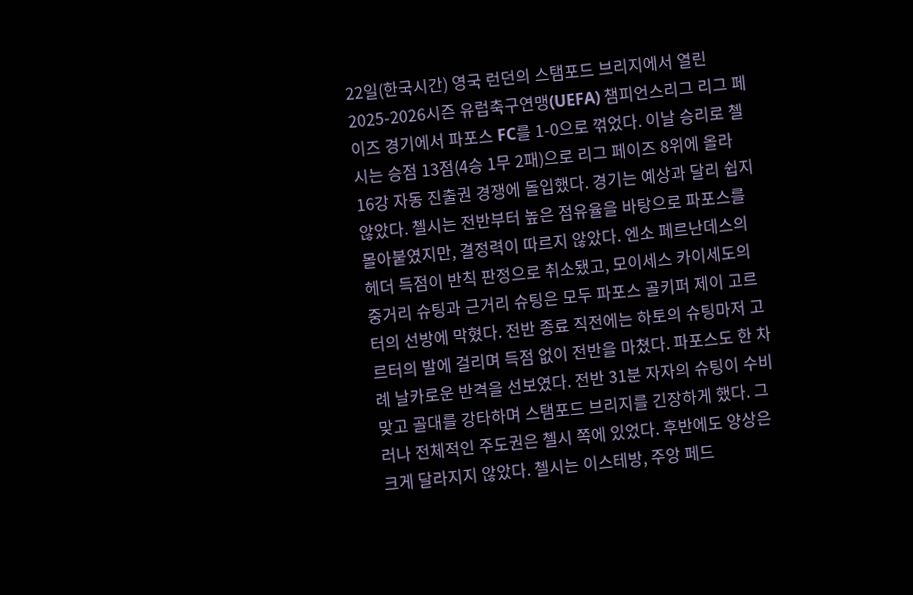22일(한국시간) 영국 런던의 스탬포드 브리지에서 열린 2025-2026시즌 유럽축구연맹(UEFA) 챔피언스리그 리그 페이즈 경기에서 파포스 FC를 1-0으로 꺾었다. 이날 승리로 첼시는 승점 13점(4승 1무 2패)으로 리그 페이즈 8위에 올라 16강 자동 진출권 경쟁에 돌입했다. 경기는 예상과 달리 쉽지 않았다. 첼시는 전반부터 높은 점유율을 바탕으로 파포스를 몰아붙였지만, 결정력이 따르지 않았다. 엔소 페르난데스의 헤더 득점이 반칙 판정으로 취소됐고, 모이세스 카이세도의 중거리 슈팅과 근거리 슈팅은 모두 파포스 골키퍼 제이 고르터의 선방에 막혔다. 전반 종료 직전에는 하토의 슈팅마저 고르터의 발에 걸리며 득점 없이 전반을 마쳤다. 파포스도 한 차례 날카로운 반격을 선보였다. 전반 31분 자자의 슈팅이 수비 맞고 골대를 강타하며 스탬포드 브리지를 긴장하게 했다. 그러나 전체적인 주도권은 첼시 쪽에 있었다. 후반에도 양상은 크게 달라지지 않았다. 첼시는 이스테방, 주앙 페드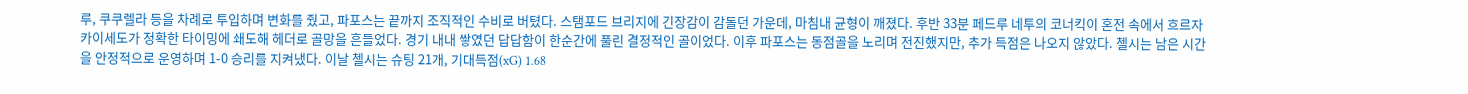루, 쿠쿠렐라 등을 차례로 투입하며 변화를 줬고, 파포스는 끝까지 조직적인 수비로 버텼다. 스탬포드 브리지에 긴장감이 감돌던 가운데, 마침내 균형이 깨졌다. 후반 33분 페드루 네투의 코너킥이 혼전 속에서 흐르자 카이세도가 정확한 타이밍에 쇄도해 헤더로 골망을 흔들었다. 경기 내내 쌓였던 답답함이 한순간에 풀린 결정적인 골이었다. 이후 파포스는 동점골을 노리며 전진했지만, 추가 득점은 나오지 않았다. 첼시는 남은 시간을 안정적으로 운영하며 1-0 승리를 지켜냈다. 이날 첼시는 슈팅 21개, 기대득점(xG) 1.68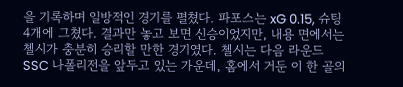을 기록하며 일방적인 경기를 펼쳤다. 파포스는 xG 0.15, 슈팅 4개에 그쳤다. 결과만 놓고 보면 신승이었지만, 내용 면에서는 첼시가 충분히 승리할 만한 경기였다. 첼시는 다음 라운드 SSC 나폴리전을 앞두고 있는 가운데, 홈에서 거둔 이 한 골의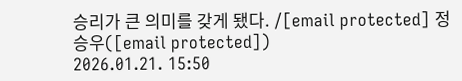승리가 큰 의미를 갖게 됐다. /[email protected] 정승우([email protected])
2026.01.21. 15:50